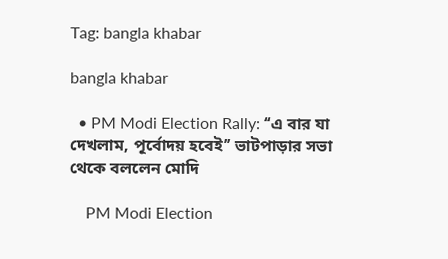Tag: bangla khabar

bangla khabar

  • PM Modi Election Rally: ‘‘এ বার যা দেখলাম, পূর্বোদয় হবেই’’ ভাটপাড়ার সভা থেকে বললেন মোদি

    PM Modi Election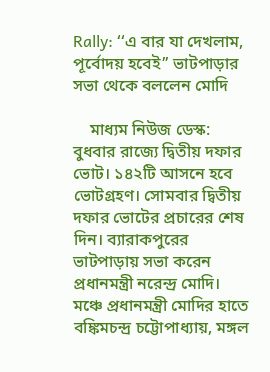Rally: ‘‘এ বার যা দেখলাম, পূর্বোদয় হবেই’’ ভাটপাড়ার সভা থেকে বললেন মোদি

    মাধ্যম নিউজ ডেস্ক: বুধবার রাজ্যে দ্বিতীয় দফার ভোট। ১৪২টি আসনে হবে ভোটগ্রহণ। সোমবার দ্বিতীয় দফার ভোটের প্রচারের শেষ দিন। ব্যারাকপুরের ভাটপাড়ায় সভা করেন প্রধানমন্ত্রী নরেন্দ্র মোদি। মঞ্চে প্রধানমন্ত্রী মোদির হাতে বঙ্কিমচন্দ্র চট্টোপাধ্যায়, মঙ্গল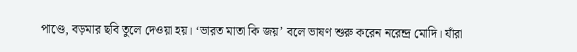পাণ্ডে, বড়মার ছবি তুলে দেওয়া হয়। ‘ভারত মাতা কি জয়’ বলে ভাষণ শুরু করেন নরেন্দ্র মোদি। যাঁরা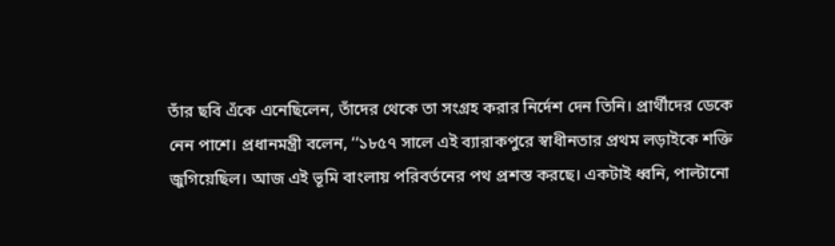তাঁর ছবি এঁকে এনেছিলেন, তাঁদের থেকে তা সংগ্রহ করার নির্দেশ দেন তিনি। প্রার্থীদের ডেকে নেন পাশে। প্রধানমন্ত্রী বলেন, ‘‘১৮৫৭ সালে এই ব্যারাকপুরে স্বাধীনতার প্রথম লড়াইকে শক্তি জুগিয়েছিল। আজ এই ভূমি বাংলায় পরিবর্তনের পথ প্রশস্ত করছে। একটাই ধ্বনি, পাল্টানো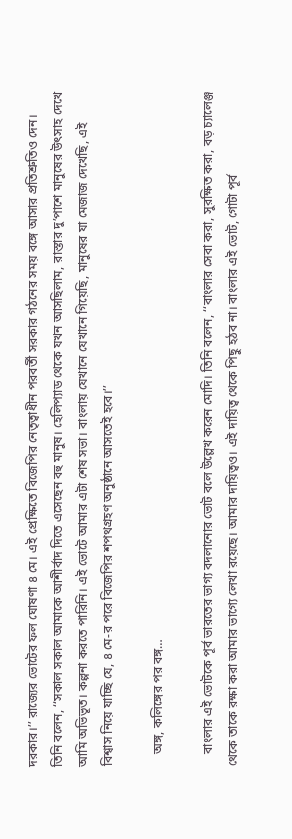দরকার।’’ রাজ্যের ভোটের ফল ঘোষণা ৪ মে। এই প্রেক্ষিতে বিজেপির নেতৃত্বাধীন পরবর্তী সরকার গঠনের সময় বঙ্গে আসার প্রতিশ্রুতিও দেন। তিনি বলেন, ‘‘সকাল সকাল আমাকে আশীর্বাদ দিতে এসেছেন বহু মানুষ। হেলিপ্যাড থেকে যখন আসছিলাম, রাস্তার দু’পাশে মানুষের উৎসাহ দেখে আমি অভিভূত। কল্পনা করতে পারিনি। এই ভোটে আমার এটা শেষ সভা। বাংলায় যেখানে যেখানে গিয়েছি, মানুষের যা মেজাজ দেখেছি, এই বিশ্বাস নিয়ে যাচ্ছি যে, ৪ মে-র পরে বিজেপির শপথগ্রহণ অনুষ্ঠানে আসতেই হবে।’’

    অঙ্গ, কলিঙ্গের পর বঙ্গ…

    বাংলার এই ভোটকে পূর্ব ভারতের ভাগ্য বদলানোর ভোট বলে উল্লেখ করেন মোদি। তিনি বলেন, ‘‘বাংলার সেবা করা, সুরক্ষিত করা, বড় চ্যালেঞ্জ থেকে তাকে রক্ষা করা আমার ভাগ্যে লেখা রয়েছে। আমার দায়িত্বও। এই দায়িত্ব থেকে পিছু হঠব না। বাংলার এই ভোট, গোটা পূর্ব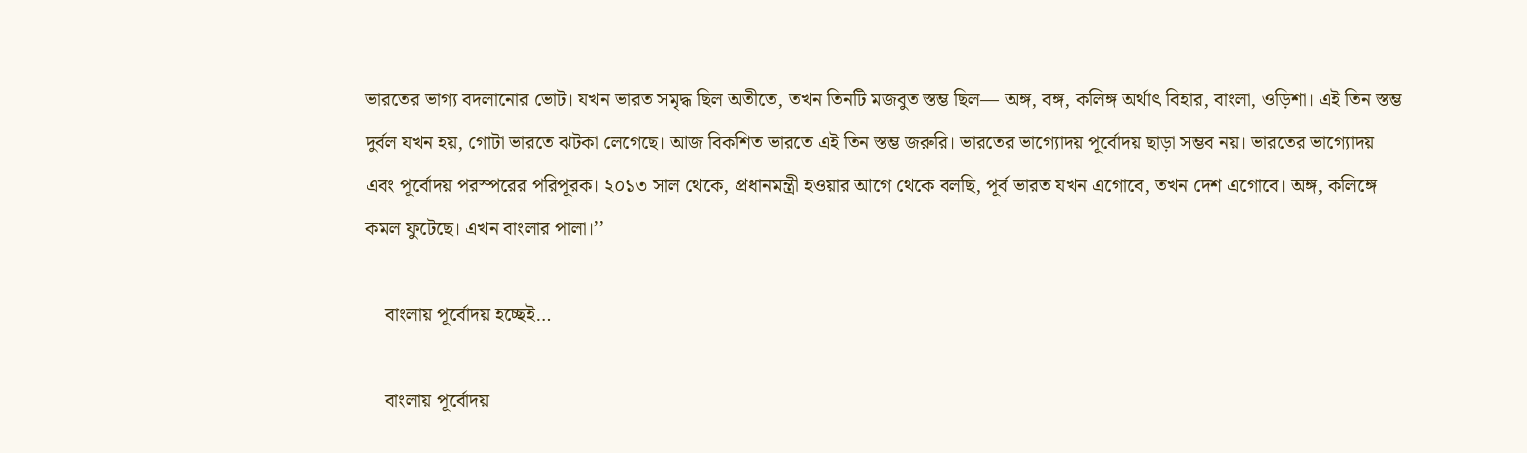ভারতের ভাগ্য বদলানোর ভোট। যখন ভারত সমৃদ্ধ ছিল অতীতে, তখন তিনটি মজবুত স্তম্ভ ছিল— অঙ্গ, বঙ্গ, কলিঙ্গ অর্থাৎ বিহার, বাংলা, ওড়িশা। এই তিন স্তম্ভ দুর্বল যখন হয়, গোটা ভারতে ঝটকা লেগেছে। আজ বিকশিত ভারতে এই তিন স্তম্ভ জরুরি। ভারতের ভাগ্যোদয় পূর্বোদয় ছাড়া সম্ভব নয়। ভারতের ভাগ্যোদয় এবং পূর্বোদয় পরস্পরের পরিপূরক। ২০১৩ সাল থেকে, প্রধানমন্ত্রী হওয়ার আগে থেকে বলছি, পূর্ব ভারত যখন এগোবে, তখন দেশ এগোবে। অঙ্গ, কলিঙ্গে কমল ফুটেছে। এখন বাংলার পালা।’’

    বাংলায় পূর্বোদয় হচ্ছেই…

    বাংলায় পূর্বোদয়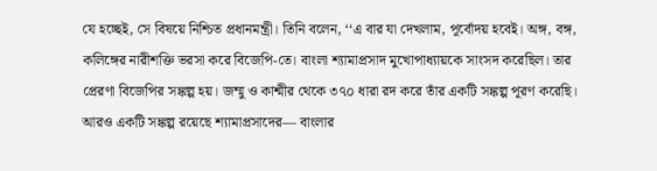যে হচ্ছেই, সে বিষয়ে নিশ্চিত প্রধানমন্ত্রী। তিনি বলেন, ‘‘এ বার যা দেখলাম, পূর্বোদয় হবেই। অঙ্গ, বঙ্গ, কলিঙ্গের নারীশক্তি ভরসা করে বিজেপি-তে। বাংলা শ্যামাপ্রসাদ মুখোপাধ্যায়কে সাংসদ করেছিল। তার প্রেরণা বিজেপির সঙ্কল্প হয়। জম্মু ও কাশ্মীর থেকে ৩৭০ ধারা রদ করে তাঁর একটি সঙ্কল্প পূরণ করেছি। আরও একটি সঙ্কল্প রয়েছে শ্যামাপ্রসাদের— বাংলার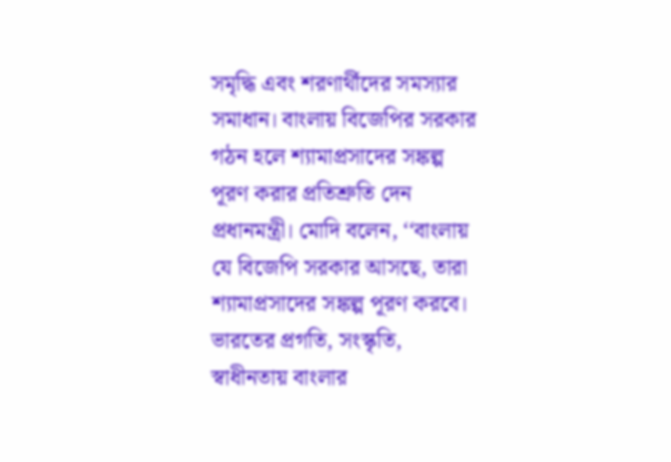সমৃদ্ধি এবং শরণার্থীদের সমস্যার সমাধান। বাংলায় বিজেপির সরকার গঠন হলে শ্যামাপ্রসাদের সঙ্কল্প পূরণ করার প্রতিশ্রুতি দেন প্রধানমন্ত্রী। মোদি বলেন, ‘‘বাংলায় যে বিজেপি সরকার আসছে, তারা শ্যামাপ্রসাদের সঙ্কল্প পূরণ করবে। ভারতের প্রগতি, সংস্কৃতি, স্বাধীনতায় বাংলার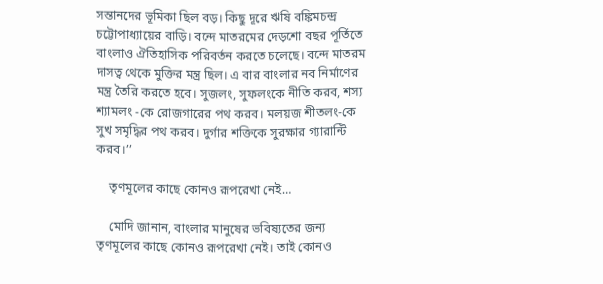সন্তানদের ভূমিকা ছিল বড়। কিছু দূরে ঋষি বঙ্কিমচন্দ্র চট্টোপাধ্যায়ের বাড়ি। বন্দে মাতরমের দেড়শো বছর পূর্তিতে বাংলাও ঐতিহাসিক পরিবর্তন করতে চলেছে। বন্দে মাতরম দাসত্ব থেকে মুক্তির মন্ত্র ছিল। এ বার বাংলার নব নির্মাণের মন্ত্র তৈরি করতে হবে। সুজলং, সুফলংকে নীতি করব, শস্য শ্যামলং -কে রোজগারের পথ করব। মলয়জ শীতলং-কে সুখ সমৃদ্ধির পথ করব। দুর্গার শক্তিকে সুরক্ষার গ্যারান্টি করব।’’

    তৃণমূলের কাছে কোনও রূপরেখা নেই…

    মোদি জানান, বাংলার মানুষের ভবিষ্যতের জন্য তৃণমূলের কাছে কোনও রূপরেখা নেই। তাই কোনও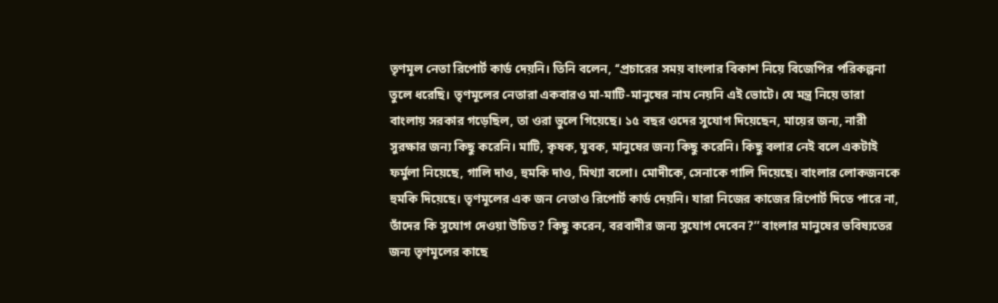তৃণমূল নেতা রিপোর্ট কার্ড দেয়নি। তিনি বলেন, ‘‘প্রচারের সময় বাংলার বিকাশ নিয়ে বিজেপির পরিকল্পনা তুলে ধরেছি। তৃণমূলের নেতারা একবারও মা-মাটি-মানুষের নাম নেয়নি এই ভোটে। যে মন্ত্র নিয়ে তারা বাংলায় সরকার গড়েছিল, তা ওরা ভুলে গিয়েছে। ১৫ বছর ওদের সুযোগ দিয়েছেন, মায়ের জন্য, নারী সুরক্ষার জন্য কিছু করেনি। মাটি, কৃষক, যুবক, মানুষের জন্য কিছু করেনি। কিছু বলার নেই বলে একটাই ফর্মুলা নিয়েছে, গালি দাও, হুমকি দাও, মিথ্যা বলো। মোদীকে, সেনাকে গালি দিয়েছে। বাংলার লোকজনকে হুমকি দিয়েছে। তৃণমূলের এক জন নেতাও রিপোর্ট কার্ড দেয়নি। যারা নিজের কাজের রিপোর্ট দিতে পারে না, তাঁদের কি সুযোগ দেওয়া উচিত? কিছু করেন, বরবাদীর জন্য সুযোগ দেবেন?’’ বাংলার মানুষের ভবিষ্যতের জন্য তৃণমূলের কাছে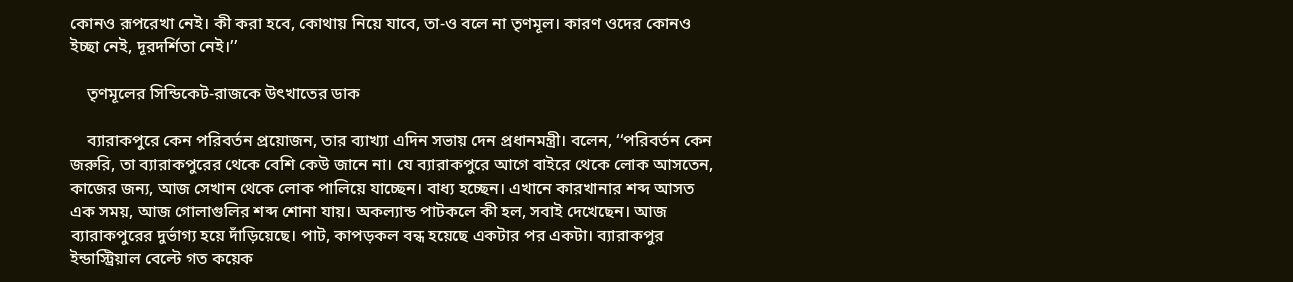কোনও রূপরেখা নেই। কী করা হবে, কোথায় নিয়ে যাবে, তা-ও বলে না তৃণমূল। কারণ ওদের কোনও ইচ্ছা নেই, দূরদর্শিতা নেই।’’

    তৃণমূলের সিন্ডিকেট-রাজকে উৎখাতের ডাক

    ব্যারাকপুরে কেন পরিবর্তন প্রয়োজন, তার ব্যাখ্যা এদিন সভায় দেন প্রধানমন্ত্রী। বলেন, ‘‘পরিবর্তন কেন জরুরি, তা ব্যারাকপুরের থেকে বেশি কেউ জানে না। যে ব্যারাকপুরে আগে বাইরে থেকে লোক আসতেন, কাজের জন্য, আজ সেখান থেকে লোক পালিয়ে যাচ্ছেন। বাধ্য হচ্ছেন। এখানে কারখানার শব্দ আসত এক সময়, আজ গোলাগুলির শব্দ শোনা যায়। অকল্যান্ড পাটকলে কী হল, সবাই দেখেছেন। আজ ব্যারাকপুরের দুর্ভাগ্য হয়ে দাঁড়িয়েছে। পাট, কাপড়কল বন্ধ হয়েছে একটার পর একটা। ব্যারাকপুর ইন্ডাস্ট্রিয়াল বেল্টে গত কয়েক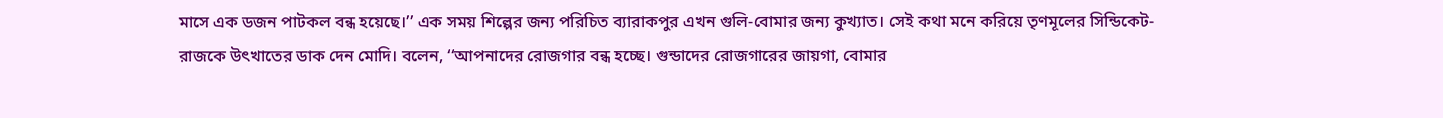মাসে এক ডজন পাটকল বন্ধ হয়েছে।’’ এক সময় শিল্পের জন্য পরিচিত ব্যারাকপুর এখন গুলি-বোমার জন্য কুখ্যাত। সেই কথা মনে করিয়ে তৃণমূলের সিন্ডিকেট-রাজকে উৎখাতের ডাক দেন মোদি। বলেন, ‘‘আপনাদের রোজগার বন্ধ হচ্ছে। গুন্ডাদের রোজগারের জায়গা, বোমার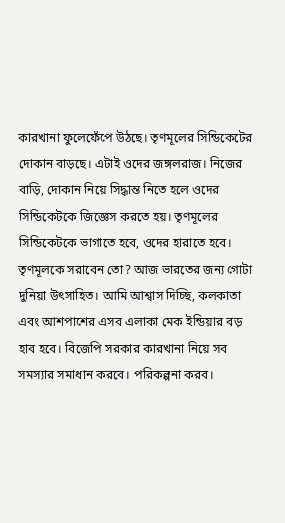কারখানা ফুলেফেঁপে উঠছে। তৃণমূলের সিন্ডিকেটের দোকান বাড়ছে। এটাই ওদের জঙ্গলরাজ। নিজের বাড়ি, দোকান নিয়ে সিদ্ধান্ত নিতে হলে ওদের সিন্ডিকেটকে জিজ্ঞেস করতে হয়। তৃণমূলের সিন্ডিকেটকে ভাগাতে হবে, ওদের হারাতে হবে। তৃণমূলকে সরাবেন তো? আজ ভারতের জন্য গোটা দুনিয়া উৎসাহিত। আমি আশ্বাস দিচ্ছি, কলকাতা এবং আশপাশের এসব এলাকা মেক ইন্ডিয়ার বড় হাব হবে। বিজেপি সরকার কারখানা নিয়ে সব সমস্যার সমাধান করবে। পরিকল্পনা করব।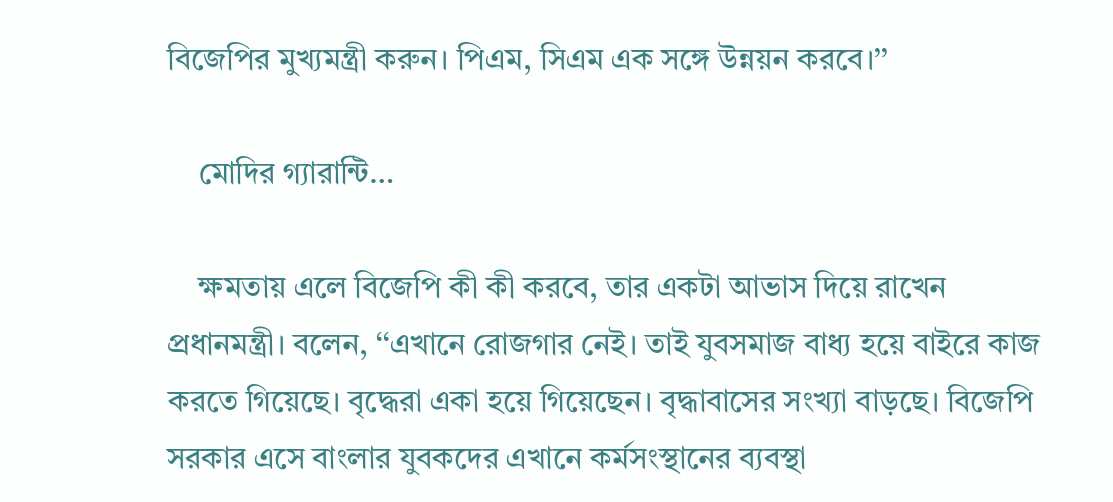বিজেপির মুখ্যমন্ত্রী করুন। পিএম, সিএম এক সঙ্গে উন্নয়ন করবে।’’

    মোদির গ্যারান্টি…

    ক্ষমতায় এলে বিজেপি কী কী করবে, তার একটা আভাস দিয়ে রাখেন প্রধানমন্ত্রী। বলেন, ‘‘এখানে রোজগার নেই। তাই যুবসমাজ বাধ্য হয়ে বাইরে কাজ করতে গিয়েছে। বৃদ্ধেরা একা হয়ে গিয়েছেন। বৃদ্ধাবাসের সংখ্যা বাড়ছে। বিজেপি সরকার এসে বাংলার যুবকদের এখানে কর্মসংস্থানের ব্যবস্থা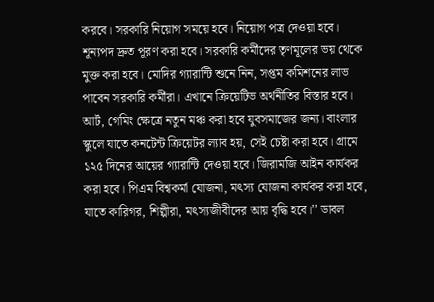করবে। সরকারি নিয়োগ সময়ে হবে। নিয়োগ পত্র দেওয়া হবে। শূন্যপদ দ্রুত পূরণ করা হবে। সরকারি কর্মীদের তৃণমূলের ভয় থেকে মুক্ত করা হবে। মোদির গ্যারান্টি শুনে নিন, সপ্তম কমিশনের লাভ পাবেন সরকারি কর্মীরা। এখানে ক্রিয়েটিভ অর্থনীতির বিস্তার হবে। আর্ট, গেমিং ক্ষেত্রে নতুন মঞ্চ করা হবে যুবসমাজের জন্য। বাংলার স্কুলে যাতে কনটেন্ট ক্রিয়েটর ল্যাব হয়, সেই চেষ্টা করা হবে। গ্রামে ১২৫ দিনের আয়ের গ্যারান্টি দেওয়া হবে। জিরামজি আইন কার্যকর করা হবে। পিএম বিশ্বকর্মা যোজনা, মৎস্য যোজনা কার্যকর করা হবে, যাতে কারিগর, শিল্পীরা, মৎস্যজীবীদের আয় বৃদ্ধি হবে।’’ ডাবল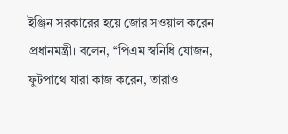ইঞ্জিন সরকারের হয়ে জোর সওয়াল করেন প্রধানমন্ত্রী। বলেন, ‘‘পিএম স্বনিধি যোজন, ফুটপাথে যারা কাজ করেন, তারাও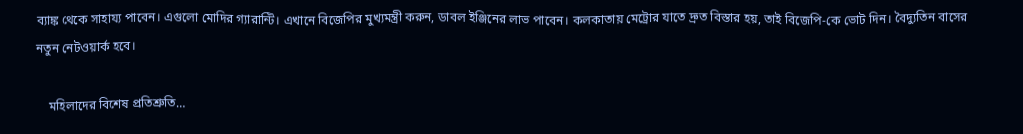ব্যাঙ্ক থেকে সাহায্য পাবেন। এগুলো মোদির গ্যারান্টি। এখানে বিজেপির মুখ্যমন্ত্রী করুন, ডাবল ইঞ্জিনের লাভ পাবেন। কলকাতায় মেট্রোর যাতে দ্রুত বিস্তার হয়, তাই বিজেপি-কে ভোট দিন। বৈদ্যুতিন বাসের নতুন নেটওয়ার্ক হবে।

    মহিলাদের বিশেষ প্রতিশ্রুতি…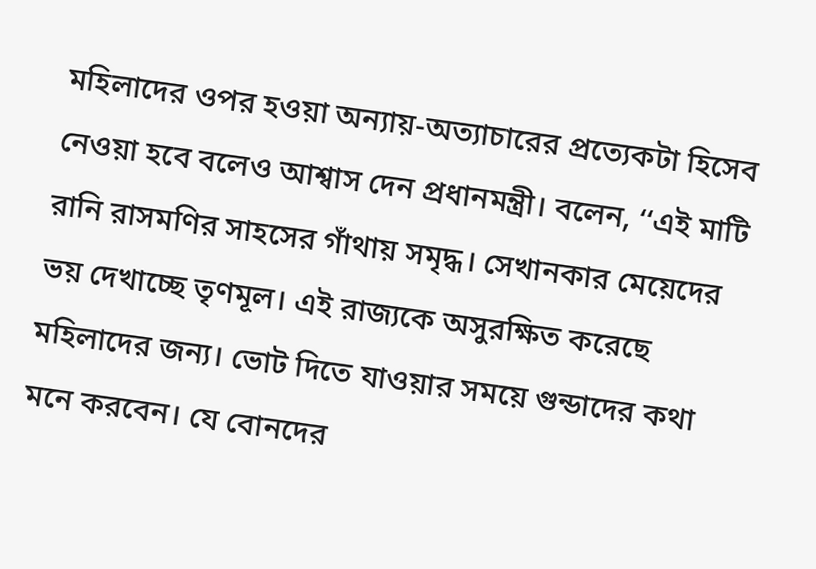মহিলাদের ওপর হওয়া অন্যায়-অত্যাচারের প্রত্যেকটা হিসেব নেওয়া হবে বলেও আশ্বাস দেন প্রধানমন্ত্রী। বলেন, ‘‘এই মাটি রানি রাসমণির সাহসের গাঁথায় সমৃদ্ধ। সেখানকার মেয়েদের ভয় দেখাচ্ছে তৃণমূল। এই রাজ্যকে অসুরক্ষিত করেছে মহিলাদের জন্য। ভোট দিতে যাওয়ার সময়ে গুন্ডাদের কথা মনে করবেন। যে বোনদের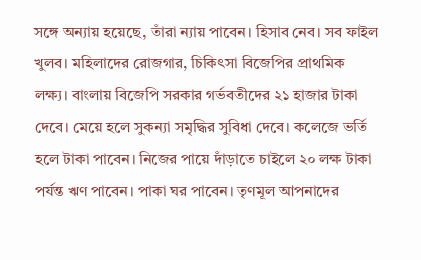সঙ্গে অন্যায় হয়েছে, তাঁরা ন্যায় পাবেন। হিসাব নেব। সব ফাইল খুলব। মহিলাদের রোজগার, চিকিৎসা বিজেপির প্রাথমিক লক্ষ্য। বাংলায় বিজেপি সরকার গর্ভবতীদের ২১ হাজার টাকা দেবে। মেয়ে হলে সুকন্যা সমৃদ্ধির সুবিধা দেবে। কলেজে ভর্তি হলে টাকা পাবেন। নিজের পায়ে দাঁড়াতে চাইলে ২০ লক্ষ টাকা পর্যন্ত ঋণ পাবেন। পাকা ঘর পাবেন। তৃণমূল আপনাদের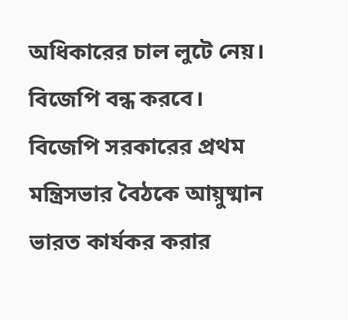অধিকারের চাল লুটে নেয়। বিজেপি বন্ধ করবে। বিজেপি সরকারের প্রথম মন্ত্রিসভার বৈঠকে আয়ুষ্মান ভারত কার্যকর করার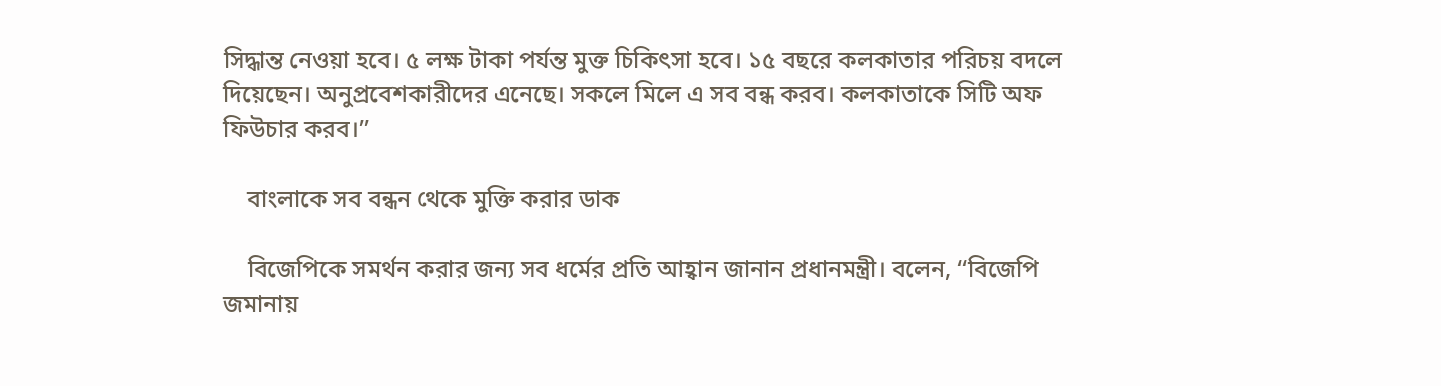সিদ্ধান্ত নেওয়া হবে। ৫ লক্ষ টাকা পর্যন্ত মুক্ত চিকিৎসা হবে। ১৫ বছরে কলকাতার পরিচয় বদলে দিয়েছেন। অনুপ্রবেশকারীদের এনেছে। সকলে মিলে এ সব বন্ধ করব। কলকাতাকে সিটি অফ ফিউচার করব।’’

    বাংলাকে সব বন্ধন থেকে মুক্তি করার ডাক

    বিজেপিকে সমর্থন করার জন্য সব ধর্মের প্রতি আহ্বান জানান প্রধানমন্ত্রী। বলেন, ‘‘বিজেপি জমানায়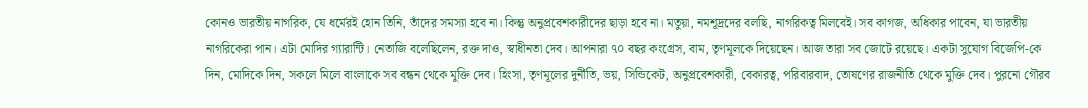কোনও ভারতীয় নাগরিক, যে ধর্মেরই হোন তিনি, তাঁদের সমস্যা হবে না। কিন্তু অনুপ্রবেশকারীদের ছাড়া হবে না। মতুয়া, নমশূদ্রদের বলছি, নাগরিকত্ব মিলবেই। সব কাগজ, অধিকার পাবেন, যা ভারতীয় নাগরিকেরা পান। এটা মোদির গ্যারান্টি। নেতাজি বলেছিলেন, রক্ত দাও, স্বাধীনতা দেব। আপনারা ৭০ বছর কংগ্রেস, বাম, তৃণমূলকে দিয়েছেন। আজ তারা সব জোটে রয়েছে। একটা সুযোগ বিজেপি-কে দিন, মোদিকে দিন, সকলে মিলে বাংলাকে সব বন্ধন থেকে মুক্তি দেব। হিংসা, তৃণমূলের দুর্নীতি, ভয়, সিন্ডিকেট, অনুপ্রবেশকারী, বেকারত্ব, পরিবারবাদ, তোষণের রাজনীতি থেকে মুক্তি দেব। পুরনো গৌরব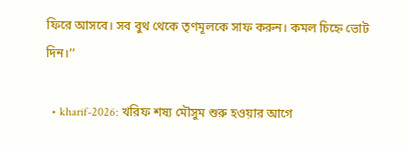ফিরে আসবে। সব বুথ থেকে তৃণমূলকে সাফ করুন। কমল চিহ্নে ভোট দিন।’’

  • kharif-2026: খরিফ শষ্য মৌসুম শুরু হওয়ার আগে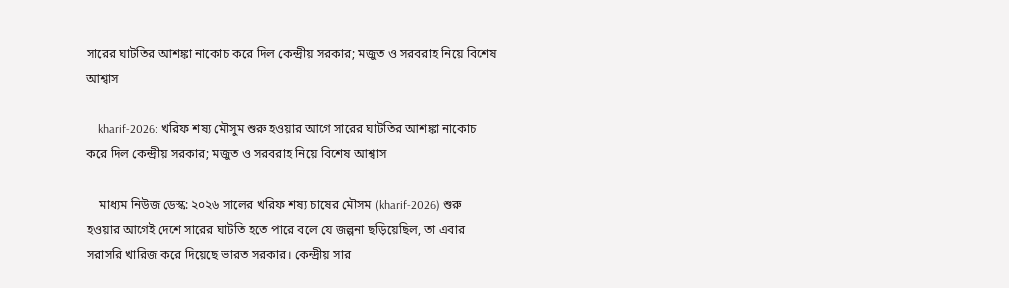সারের ঘাটতির আশঙ্কা নাকোচ করে দিল কেন্দ্রীয় সরকার; মজুত ও সরবরাহ নিয়ে বিশেষ আশ্বাস

    kharif-2026: খরিফ শষ্য মৌসুম শুরু হওয়ার আগে সারের ঘাটতির আশঙ্কা নাকোচ করে দিল কেন্দ্রীয় সরকার; মজুত ও সরবরাহ নিয়ে বিশেষ আশ্বাস

    মাধ্যম নিউজ ডেস্ক: ২০২৬ সালের খরিফ শষ্য চাষের মৌসম (kharif-2026) শুরু হওয়ার আগেই দেশে সারের ঘাটতি হতে পারে বলে যে জল্পনা ছড়িয়েছিল, তা এবার সরাসরি খারিজ করে দিয়েছে ভারত সরকার। কেন্দ্রীয় সার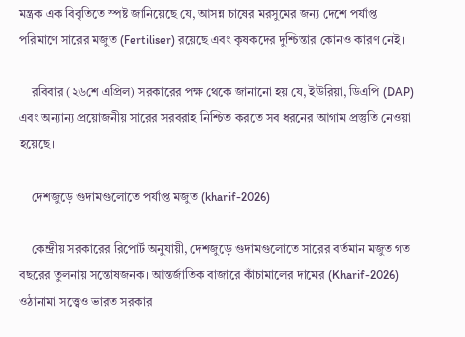মন্ত্রক এক বিবৃতিতে স্পষ্ট জানিয়েছে যে, আসন্ন চাষের মরসুমের জন্য দেশে পর্যাপ্ত পরিমাণে সারের মজুত (Fertiliser) রয়েছে এবং কৃষকদের দুশ্চিন্তার কোনও কারণ নেই।

    রবিবার (২৬শে এপ্রিল) সরকারের পক্ষ থেকে জানানো হয় যে, ইউরিয়া, ডিএপি (DAP) এবং অন্যান্য প্রয়োজনীয় সারের সরবরাহ নিশ্চিত করতে সব ধরনের আগাম প্রস্তুতি নেওয়া হয়েছে।

    দেশজুড়ে গুদামগুলোতে পর্যাপ্ত মজুত (kharif-2026)

    কেন্দ্রীয় সরকারের রিপোর্ট অনুযায়ী, দেশজুড়ে গুদামগুলোতে সারের বর্তমান মজুত গত বছরের তুলনায় সন্তোষজনক। আন্তর্জাতিক বাজারে কাঁচামালের দামের (Kharif-2026) ওঠানামা সত্ত্বেও ভারত সরকার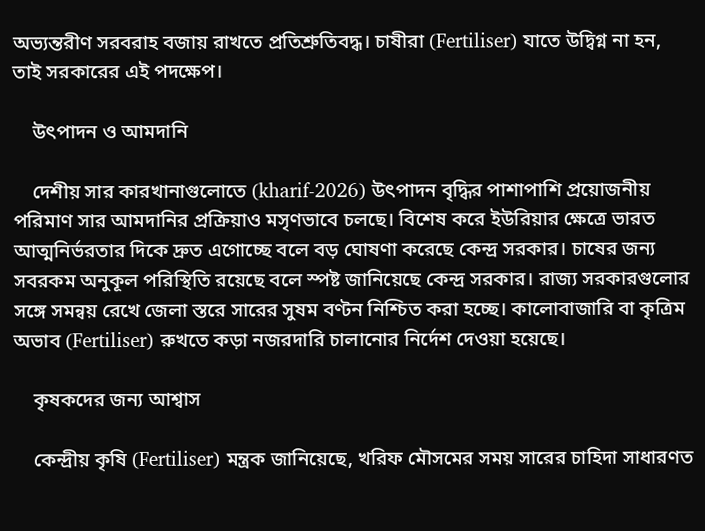অভ্যন্তরীণ সরবরাহ বজায় রাখতে প্রতিশ্রুতিবদ্ধ। চাষীরা (Fertiliser) যাতে উদ্বিগ্ন না হন, তাই সরকারের এই পদক্ষেপ।

    উৎপাদন ও আমদানি

    দেশীয় সার কারখানাগুলোতে (kharif-2026) উৎপাদন বৃদ্ধির পাশাপাশি প্রয়োজনীয় পরিমাণ সার আমদানির প্রক্রিয়াও মসৃণভাবে চলছে। বিশেষ করে ইউরিয়ার ক্ষেত্রে ভারত আত্মনির্ভরতার দিকে দ্রুত এগোচ্ছে বলে বড় ঘোষণা করেছে কেন্দ্র সরকার। চাষের জন্য সবরকম অনুকূল পরিস্থিতি রয়েছে বলে স্পষ্ট জানিয়েছে কেন্দ্র সরকার। রাজ্য সরকারগুলোর সঙ্গে সমন্বয় রেখে জেলা স্তরে সারের সুষম বণ্টন নিশ্চিত করা হচ্ছে। কালোবাজারি বা কৃত্রিম অভাব (Fertiliser) রুখতে কড়া নজরদারি চালানোর নির্দেশ দেওয়া হয়েছে।

    কৃষকদের জন্য আশ্বাস

    কেন্দ্রীয় কৃষি (Fertiliser) মন্ত্রক জানিয়েছে, খরিফ মৌসমের সময় সারের চাহিদা সাধারণত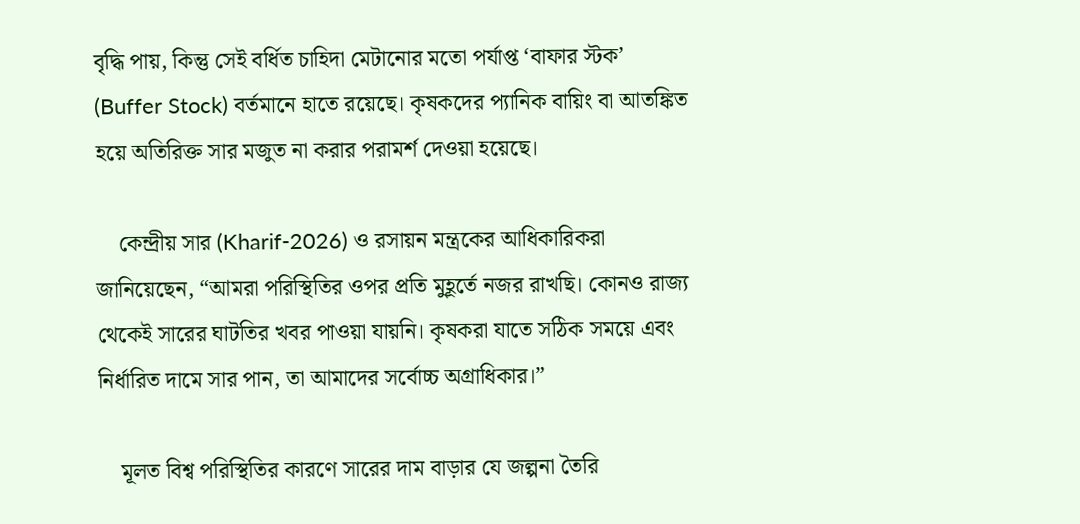বৃদ্ধি পায়, কিন্তু সেই বর্ধিত চাহিদা মেটানোর মতো পর্যাপ্ত ‘বাফার স্টক’ (Buffer Stock) বর্তমানে হাতে রয়েছে। কৃষকদের প্যানিক বায়িং বা আতঙ্কিত হয়ে অতিরিক্ত সার মজুত না করার পরামর্শ দেওয়া হয়েছে।

    কেন্দ্রীয় সার (Kharif-2026) ও রসায়ন মন্ত্রকের আধিকারিকরা জানিয়েছেন, “আমরা পরিস্থিতির ওপর প্রতি মুহূর্তে নজর রাখছি। কোনও রাজ্য থেকেই সারের ঘাটতির খবর পাওয়া যায়নি। কৃষকরা যাতে সঠিক সময়ে এবং নির্ধারিত দামে সার পান, তা আমাদের সর্বোচ্চ অগ্রাধিকার।”

    মূলত বিশ্ব পরিস্থিতির কারণে সারের দাম বাড়ার যে জল্পনা তৈরি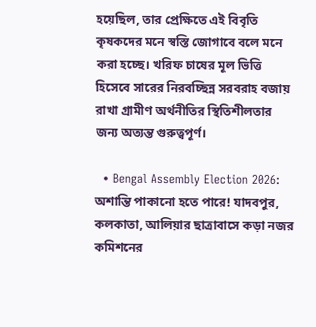হয়েছিল, তার প্রেক্ষিতে এই বিবৃতি কৃষকদের মনে স্বস্তি জোগাবে বলে মনে করা হচ্ছে। খরিফ চাষের মূল ভিত্তি হিসেবে সারের নিরবচ্ছিন্ন সরবরাহ বজায় রাখা গ্রামীণ অর্থনীতির স্থিতিশীলতার জন্য অত্যন্ত গুরুত্বপূর্ণ।

  • Bengal Assembly Election 2026: অশান্তি পাকানো হতে পারে! যাদবপুর, কলকাতা, আলিয়ার ছাত্রাবাসে কড়া নজর কমিশনের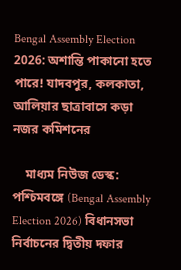Bengal Assembly Election 2026: অশান্তি পাকানো হতে পারে! যাদবপুর, কলকাতা, আলিয়ার ছাত্রাবাসে কড়া নজর কমিশনের

    মাধ্যম নিউজ ডেস্ক: পশ্চিমবঙ্গে (Bengal Assembly Election 2026) বিধানসভা নির্বাচনের দ্বিতীয় দফার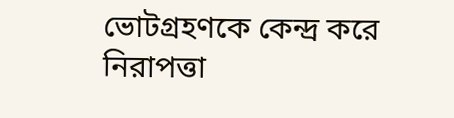ভোটগ্রহণকে কেন্দ্র করে নিরাপত্তা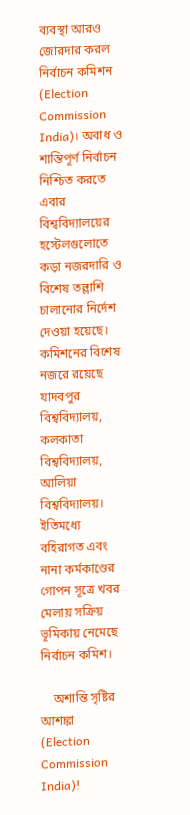ব্যবস্থা আরও জোরদার করল নির্বাচন কমিশন (Election Commission India)। অবাধ ও শান্তিপূর্ণ নির্বাচন নিশ্চিত করতে এবার বিশ্ববিদ্যালয়ের হস্টেলগুলোতে কড়া নজরদারি ও বিশেষ তল্লাশি চালানোর নির্দেশ দেওয়া হয়েছে। কমিশনের বিশেষ নজরে রয়েছে যাদবপুর বিশ্ববিদ্যালয়, কলকাতা বিশ্ববিদ্যালয়, আলিয়া বিশ্ববিদ্যালয়। ইতিমধ্যে বহিরাগত এবং নানা কর্মকাণ্ডের গোপন সূত্রে খবর মেলায় সক্রিয় ভূমিকায় নেমেছে নির্বাচন কমিশ।

    অশান্তি সৃষ্টির আশঙ্কা (Election Commission India)!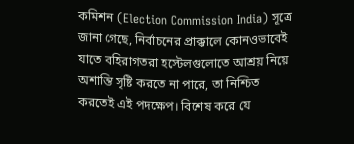কমিশন (Election Commission India) সূত্রে জানা গেছে, নির্বাচনের প্রাক্কালে কোনওভাবেই যাতে বহিরাগতরা হস্টেলগুলোতে আশ্রয় নিয়ে অশান্তি সৃষ্টি করতে না পারে, তা নিশ্চিত করতেই এই পদক্ষেপ। বিশেষ করে যে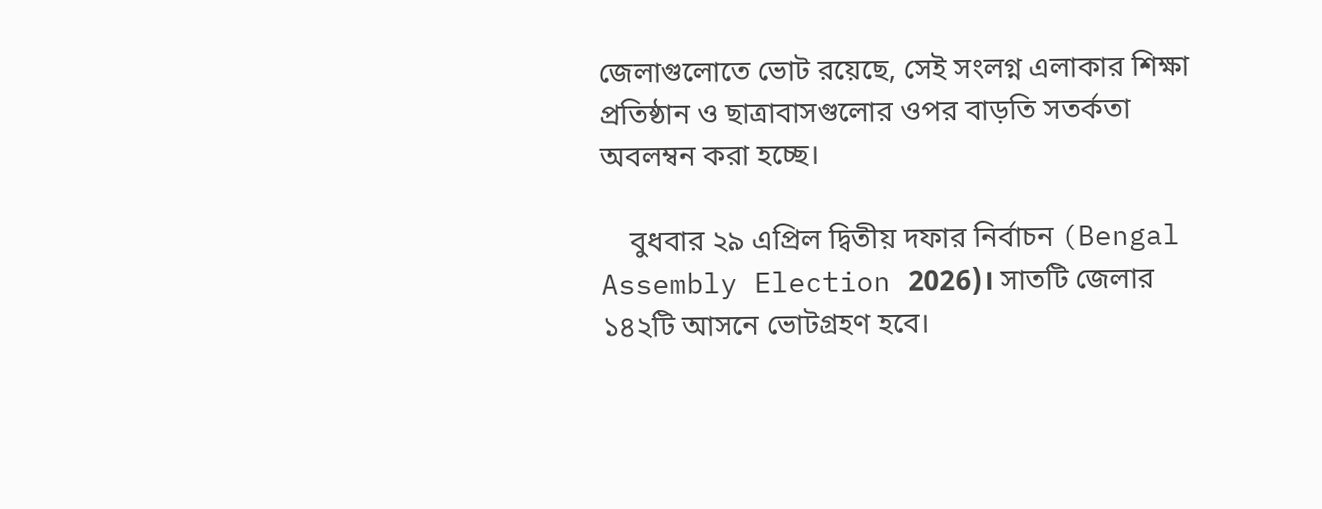জেলাগুলোতে ভোট রয়েছে, সেই সংলগ্ন এলাকার শিক্ষা প্রতিষ্ঠান ও ছাত্রাবাসগুলোর ওপর বাড়তি সতর্কতা অবলম্বন করা হচ্ছে।

    বুধবার ২৯ এপ্রিল দ্বিতীয় দফার নির্বাচন (Bengal Assembly Election 2026)। সাতটি জেলার ১৪২টি আসনে ভোটগ্রহণ হবে।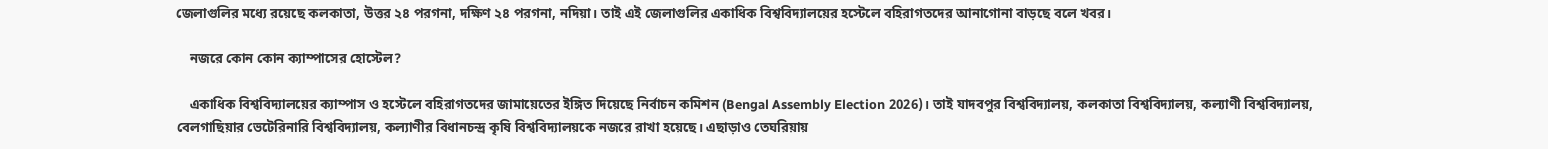জেলাগুলির মধ্যে রয়েছে কলকাতা, উত্তর ২৪ পরগনা, দক্ষিণ ২৪ পরগনা, নদিয়া। তাই এই জেলাগুলির একাধিক বিশ্ববিদ্যালয়ের হস্টেলে বহিরাগতদের আনাগোনা বাড়ছে বলে খবর।

    নজরে কোন কোন ক্যাম্পাসের হোস্টেল?

    একাধিক বিশ্ববিদ্যালয়ের ক্যাম্পাস ও হস্টেলে বহিরাগতদের জামায়েতের ইঙ্গিত দিয়েছে নির্বাচন কমিশন (Bengal Assembly Election 2026)। তাই যাদবপুর বিশ্ববিদ্যালয়, কলকাতা বিশ্ববিদ্যালয়, কল্যাণী বিশ্ববিদ্যালয়, বেলগাছিয়ার ভেটেরিনারি বিশ্ববিদ্যালয়, কল্যাণীর বিধানচন্দ্র কৃষি বিশ্ববিদ্যালয়কে নজরে রাখা হয়েছে। এছাড়াও তেঘরিয়ায়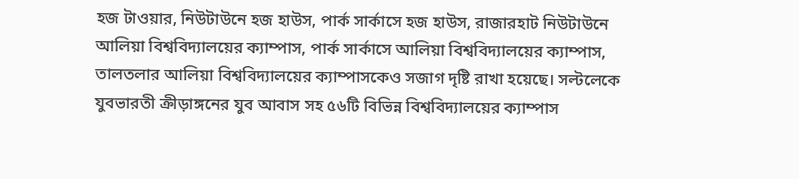হজ টাওয়ার, নিউটাউনে হজ হাউস, পার্ক সার্কাসে হজ হাউস, রাজারহাট নিউটাউনে আলিয়া বিশ্ববিদ্যালয়ের ক্যাম্পাস, পার্ক সার্কাসে আলিয়া বিশ্ববিদ্যালয়ের ক্যাম্পাস, তালতলার আলিয়া বিশ্ববিদ্যালয়ের ক্যাম্পাসকেও সজাগ দৃষ্টি রাখা হয়েছে। সল্টলেকে যুবভারতী ক্রীড়াঙ্গনের যুব আবাস সহ ৫৬টি বিভিন্ন‌ বিশ্ববিদ্যালয়ের ক্যাম্পাস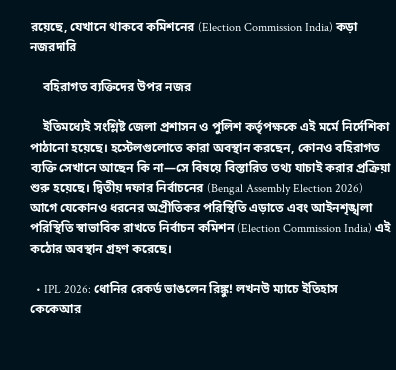রয়েছে, যেখানে থাকবে কমিশনের (Election Commission India) কড়া নজরদারি

    বহিরাগত ব্যক্তিদের উপর নজর

    ইতিমধ্যেই সংশ্লিষ্ট জেলা প্রশাসন ও পুলিশ কর্তৃপক্ষকে এই মর্মে নির্দেশিকা পাঠানো হয়েছে। হস্টেলগুলোতে কারা অবস্থান করছেন, কোনও বহিরাগত ব্যক্তি সেখানে আছেন কি না—সে বিষয়ে বিস্তারিত তথ্য যাচাই করার প্রক্রিয়া শুরু হয়েছে। দ্বিতীয় দফার নির্বাচনের (Bengal Assembly Election 2026) আগে যেকোনও ধরনের অপ্রীতিকর পরিস্থিতি এড়াতে এবং আইনশৃঙ্খলা পরিস্থিতি স্বাভাবিক রাখতে নির্বাচন কমিশন (Election Commission India) এই কঠোর অবস্থান গ্রহণ করেছে।

  • IPL 2026: ধোনির রেকর্ড ভাঙলেন রিঙ্কু! লখনউ ম্যাচে ইতিহাস কেকেআর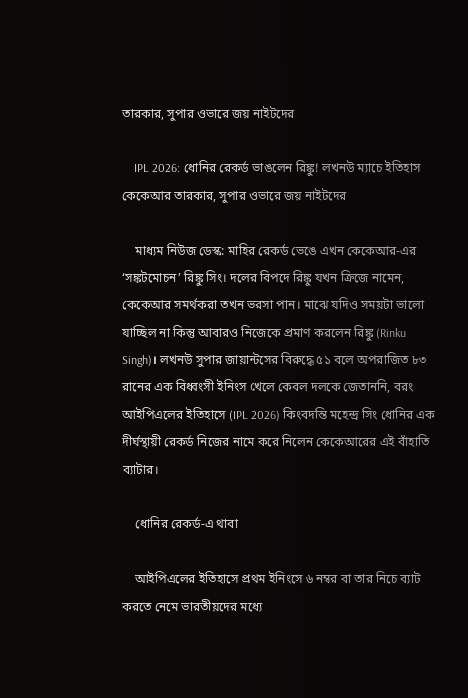তারকার, সুপার ওভারে জয় নাইটদের

    IPL 2026: ধোনির রেকর্ড ভাঙলেন রিঙ্কু! লখনউ ম্যাচে ইতিহাস কেকেআর তারকার, সুপার ওভারে জয় নাইটদের

    মাধ্যম নিউজ ডেস্ক: মাহির রেকর্ড ভেঙে এখন কেকেআর-এর ‘সঙ্কটমোচন’ রিঙ্কু সিং। দলের বিপদে রিঙ্কু যখন ক্রিজে নামেন, কেকেআর সমর্থকরা তখন ভরসা পান। মাঝে যদিও সময়টা ভালো যাচ্ছিল না কিন্তু আবারও নিজেকে প্রমাণ করলেন রিঙ্কু (Rinku Singh)। লখনউ সুপার জায়ান্টসের বিরুদ্ধে ৫১ বলে অপরাজিত ৮৩ রানের এক বিধ্বংসী ইনিংস খেলে কেবল দলকে জেতাননি, বরং আইপিএলের ইতিহাসে (IPL 2026) কিংবদন্তি মহেন্দ্র সিং ধোনির এক দীর্ঘস্থায়ী রেকর্ড নিজের নামে করে নিলেন কেকেআরের এই বাঁহাতি ব্যাটার।

    ধোনির রেকর্ড-এ থাবা

    আইপিএলের ইতিহাসে প্রথম ইনিংসে ৬ নম্বর বা তার নিচে ব্যাট করতে নেমে ভারতীয়দের মধ্যে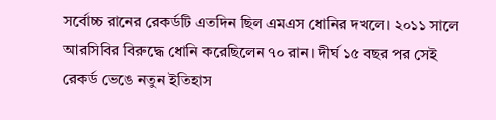সর্বোচ্চ রানের রেকর্ডটি এতদিন ছিল এমএস ধোনির দখলে। ২০১১ সালে আরসিবির বিরুদ্ধে ধোনি করেছিলেন ৭০ রান। দীর্ঘ ১৫ বছর পর সেই রেকর্ড ভেঙে নতুন ইতিহাস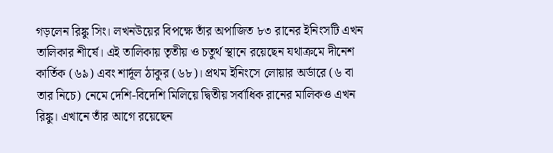গড়লেন রিঙ্কু সিং। লখনউয়ের বিপক্ষে তাঁর অপাজিত ৮৩ রানের ইনিংসটি এখন তালিকার শীর্ষে। এই তালিকায় তৃতীয় ও চতুর্থ স্থানে রয়েছেন যথাক্রমে দীনেশ কার্তিক (৬৯) এবং শার্দূল ঠাকুর (৬৮)। প্রথম ইনিংসে লোয়ার অর্ডারে (৬ বা তার নিচে) নেমে দেশি-বিদেশি মিলিয়ে দ্বিতীয় সর্বাধিক রানের মালিকও এখন রিঙ্কু। এখানে তাঁর আগে রয়েছেন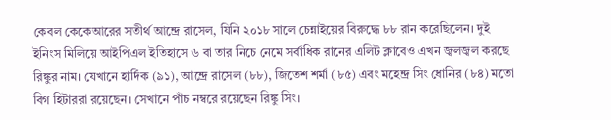কেবল কেকেআরের সতীর্থ আন্দ্রে রাসেল, যিনি ২০১৮ সালে চেন্নাইয়ের বিরুদ্ধে ৮৮ রান করেছিলেন। দুই ইনিংস মিলিয়ে আইপিএল ইতিহাসে ৬ বা তার নিচে নেমে সর্বাধিক রানের এলিট ক্লাবেও এখন জ্বলজ্বল করছে রিঙ্কুর নাম। যেখানে হার্দিক (৯১), আন্দ্রে রাসেল (৮৮), জিতেশ শর্মা (৮৫) এবং মহেন্দ্র সিং ধোনির (৮৪) মতো বিগ হিটাররা রয়েছেন। সেখানে পাঁচ নম্বরে রয়েছেন রিঙ্কু সিং।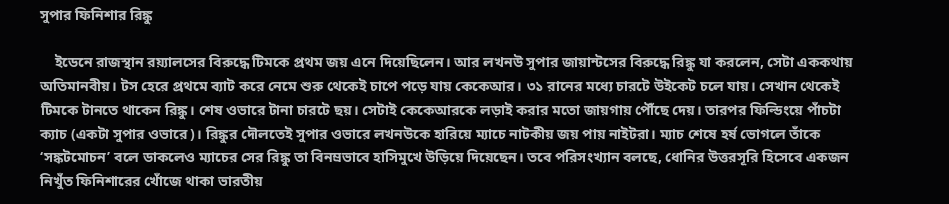সুপার ফিনিশার রিঙ্কু

    ইডেনে রাজস্থান রয়‌্যালসের বিরুদ্ধে টিমকে প্রথম জয় এনে দিয়েছিলেন। আর লখনউ সুপার জায়ান্টসের বিরুদ্ধে রিঙ্কু যা করলেন, সেটা এককথায় অতিমানবীয়। টস হেরে প্রথমে ব‌্যাট করে নেমে শুরু থেকেই চাপে পড়ে যায় কেকেআর। ৩১ রানের মধ্যে চারটে উইকেট চলে যায়। সেখান থেকেই টিমকে টানতে থাকেন রিঙ্কু। শেষ ওভারে টানা চারটে ছয়। সেটাই কেকেআরকে লড়াই করার মতো জায়গায় পৌঁছে দেয়। তারপর ফিল্ডিংয়ে পাঁচটা ক‌্যাচ (একটা সুপার ওভারে)। রিঙ্কুর দৌলতেই সুপার ওভারে লখনউকে হারিয়ে ম্যাচে নাটকীয় জয় পায় নাইটরা। ম্যাচ শেষে হর্ষ ভোগলে তাঁকে ‘সঙ্কটমোচন’ বলে ডাকলেও ম্যাচের সের রিঙ্কু তা বিনম্রভাবে হাসিমুখে উড়িয়ে দিয়েছেন। তবে পরিসংখ্যান বলছে, ধোনির উত্তরসূরি হিসেবে একজন নিখুঁত ফিনিশারের খোঁজে থাকা ভারতীয়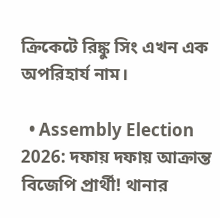ক্রিকেটে রিঙ্কু সিং এখন এক অপরিহার্য নাম।

  • Assembly Election 2026: দফায় দফায় আক্রান্ত বিজেপি প্রার্থী! থানার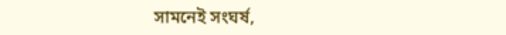সামনেই সংঘর্ষ,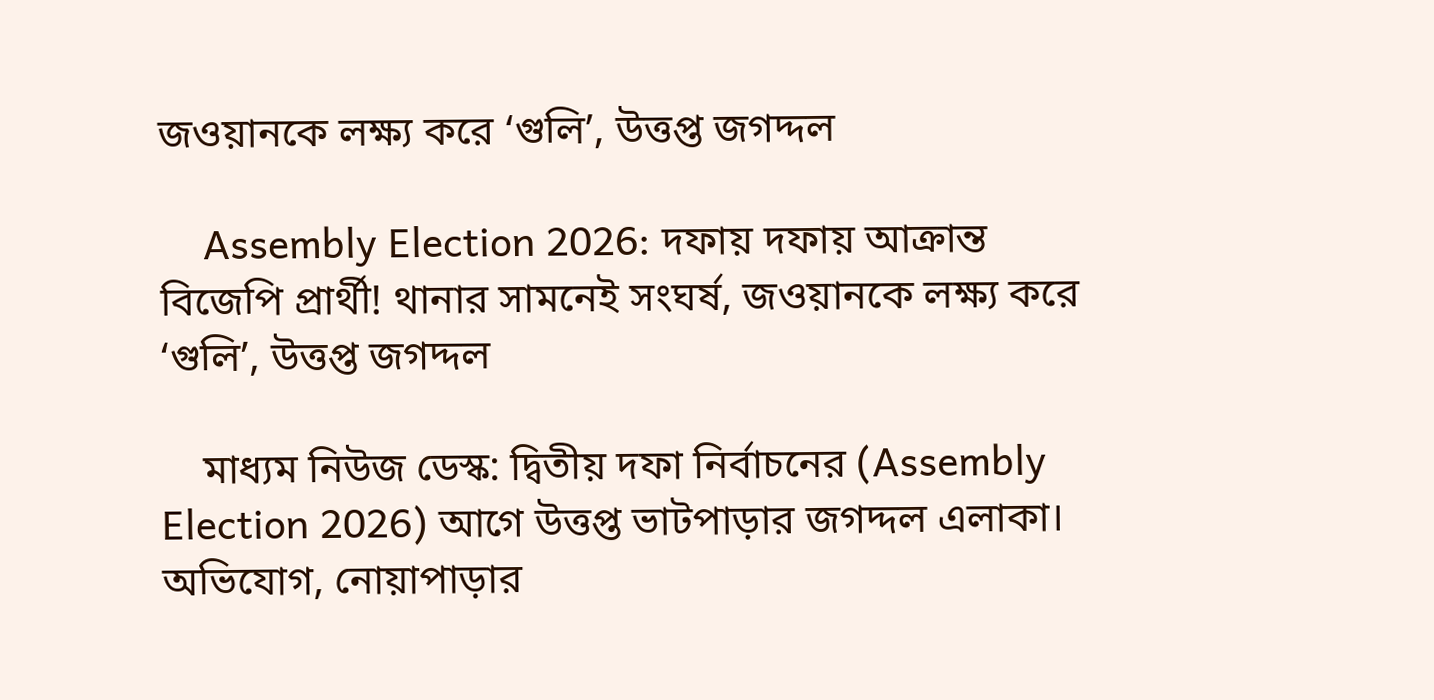জওয়ানকে লক্ষ্য করে ‘গুলি’, উত্তপ্ত জগদ্দল

    Assembly Election 2026: দফায় দফায় আক্রান্ত বিজেপি প্রার্থী! থানার সামনেই সংঘর্ষ, জওয়ানকে লক্ষ্য করে ‘গুলি’, উত্তপ্ত জগদ্দল

    মাধ্যম নিউজ ডেস্ক: দ্বিতীয় দফা নির্বাচনের (Assembly Election 2026) আগে উত্তপ্ত ভাটপাড়ার জগদ্দল এলাকা। অভিযোগ, নোয়াপাড়ার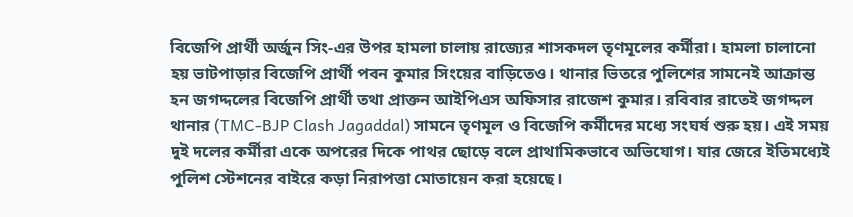বিজেপি প্রার্থী অর্জুন সিং-এর উপর হামলা চালায় রাজ্যের শাসকদল তৃণমূলের কর্মীরা। হামলা চালানো হয় ভাটপাড়ার বিজেপি প্রার্থী পবন কুমার সিংয়ের বাড়িতেও। থানার ভিতরে পুলিশের সামনেই আক্রান্ত হন জগদ্দলের বিজেপি প্রার্থী তথা প্রাক্তন আইপিএস অফিসার রাজেশ কুমার। রবিবার রাতেই জগদ্দল থানার (TMC-BJP Clash Jagaddal) সামনে তৃণমূল ও বিজেপি কর্মীদের মধ্যে সংঘর্ষ শুরু হয়। এই সময় দুই দলের কর্মীরা একে অপরের দিকে পাথর ছোড়ে বলে প্রাথামিকভাবে অভিযোগ। যার জেরে ইতিমধ্যেই পুলিশ স্টেশনের বাইরে কড়া নিরাপত্তা মোতায়েন করা হয়েছে।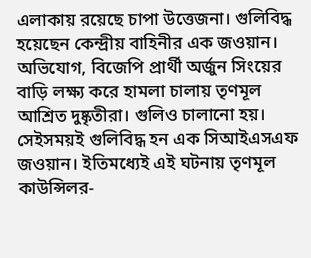এলাকায় রয়েছে চাপা উত্তেজনা। গুলিবিদ্ধ হয়েছেন কেন্দ্রীয় বাহিনীর এক জওয়ান। অভিযোগ, বিজেপি প্রার্থী অর্জুন সিংয়ের বাড়ি লক্ষ্য করে হামলা চালায় তৃণমূল আশ্রিত দুষ্কৃতীরা। গুলিও চালানো হয়। সেইসময়ই গুলিবিদ্ধ হন এক সিআইএসএফ জওয়ান। ইতিমধ্যেই এই ঘটনায় তৃণমূল কাউন্সিলর-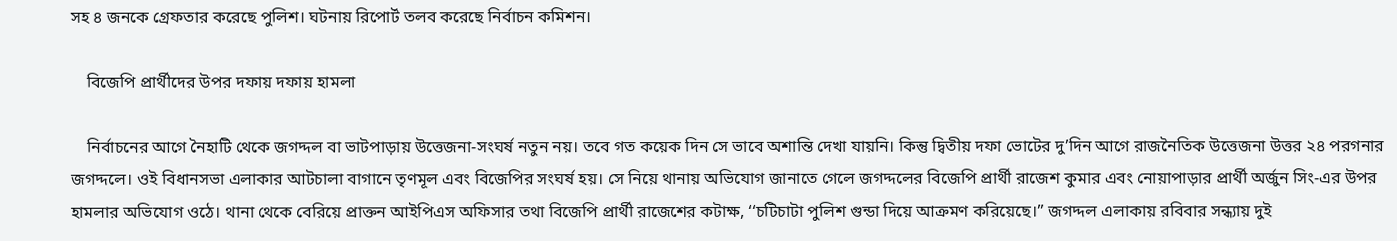সহ ৪ জনকে গ্রেফতার করেছে পুলিশ। ঘটনায় রিপোর্ট তলব করেছে নির্বাচন কমিশন।

    বিজেপি প্রার্থীদের উপর দফায় দফায় হামলা

    নির্বাচনের আগে নৈহাটি থেকে জগদ্দল বা ভাটপাড়ায় উত্তেজনা-সংঘর্ষ নতুন নয়। তবে গত কয়েক দিন সে ভাবে অশান্তি দেখা যায়নি। কিন্তু দ্বিতীয় দফা ভোটের দু’দিন আগে রাজনৈতিক উত্তেজনা উত্তর ২৪ পরগনার জগদ্দলে। ওই বিধানসভা এলাকার আটচালা বাগানে তৃণমূল এবং বিজেপির সংঘর্ষ হয়। সে নিয়ে থানায় অভিযোগ জানাতে গেলে জগদ্দলের বিজেপি প্রার্থী রাজেশ কুমার এবং নোয়াপাড়ার প্রার্থী অর্জুন সিং-এর উপর হামলার অভিযোগ ওঠে। থানা থেকে বেরিয়ে প্রাক্তন আইপিএস অফিসার তথা বিজেপি প্রার্থী রাজেশের কটাক্ষ, ‘‘চটিচাটা পুলিশ গুন্ডা দিয়ে আক্রমণ করিয়েছে।’’ জগদ্দল এলাকায় রবিবার সন্ধ্যায় দুই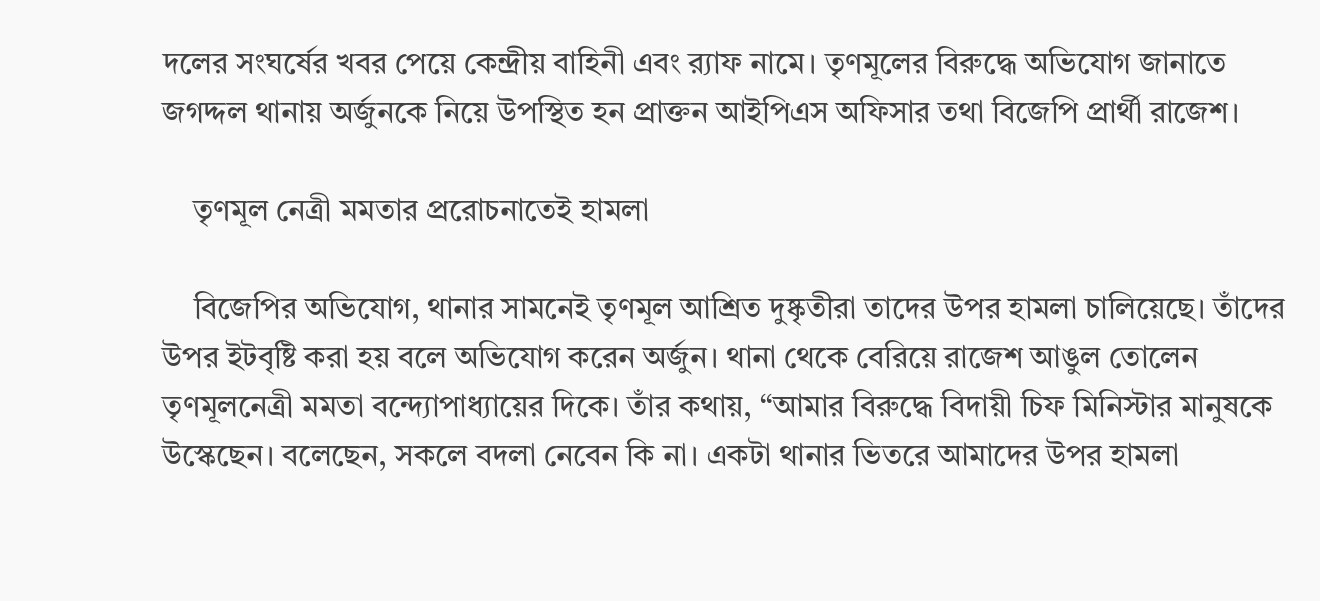দলের সংঘর্ষের খবর পেয়ে কেন্দ্রীয় বাহিনী এবং র‌্যাফ নামে। তৃণমূলের বিরুদ্ধে অভিযোগ জানাতে জগদ্দল থানায় অর্জুনকে নিয়ে উপস্থিত হন প্রাক্তন আইপিএস অফিসার তথা বিজেপি প্রার্থী রাজেশ।

    তৃণমূল নেত্রী মমতার প্ররোচনাতেই হামলা

    বিজেপির অভিযোগ, থানার সামনেই তৃণমূল আশ্রিত দুষ্কৃতীরা তাদের উপর হামলা চালিয়েছে। তাঁদের উপর ইটবৃষ্টি করা হয় বলে অভিযোগ করেন অর্জুন। থানা থেকে বেরিয়ে রাজেশ আঙুল তোলেন তৃণমূলনেত্রী মমতা বন্দ্যোপাধ্যায়ের দিকে। তাঁর কথায়, ‘‘আমার বিরুদ্ধে বিদায়ী চিফ মিনিস্টার মানুষকে উস্কেছেন। বলেছেন, সকলে বদলা নেবেন কি না। একটা থানার ভিতরে আমাদের উপর হামলা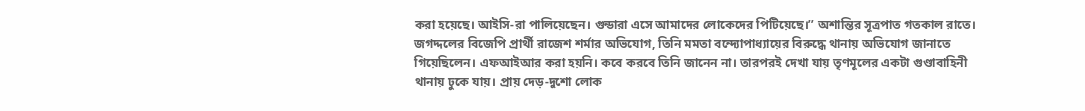করা হয়েছে। আইসি-রা পালিয়েছেন। গুন্ডারা এসে আমাদের লোকেদের পিটিয়েছে।’’ অশান্তির সূত্রপাত গতকাল রাতে। জগদ্দলের বিজেপি প্রার্থী রাজেশ শর্মার অভিযোগ, তিনি মমতা বন্দ্যোপাধ্যায়ের বিরুদ্ধে থানায় অভিযোগ জানাতে গিয়েছিলেন। এফআইআর করা হয়নি। কবে করবে তিনি জানেন না। তারপরই দেখা যায় তৃণমূলের একটা গুণ্ডাবাহিনী থানায় ঢুকে যায়। প্রায় দেড়-দুশো লোক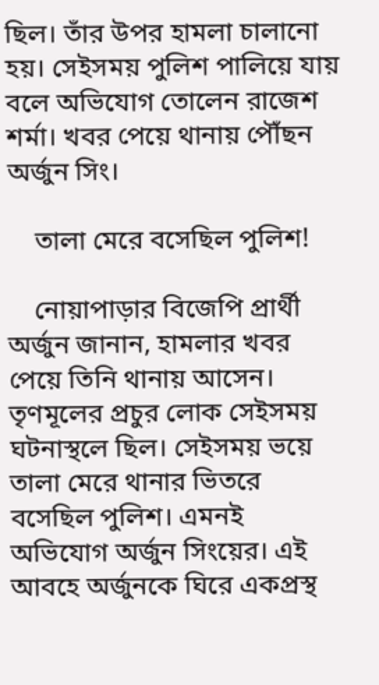ছিল। তাঁর উপর হামলা চালানো হয়। সেইসময় পুলিশ পালিয়ে যায় বলে অভিযোগ তোলেন রাজেশ শর্মা। খবর পেয়ে থানায় পৌঁছন অর্জুন সিং।

    তালা মেরে বসেছিল পুলিশ!

    নোয়াপাড়ার বিজেপি প্রার্থী অর্জুন জানান, হামলার খবর পেয়ে তিনি থানায় আসেন। তৃণমূলের প্রচুর লোক সেইসময় ঘটনাস্থলে ছিল। সেইসময় ভয়ে তালা মেরে থানার ভিতরে বসেছিল পুলিশ। এমনই অভিযোগ অর্জুন সিংয়ের। এই আবহে অর্জুনকে ঘিরে একপ্রস্থ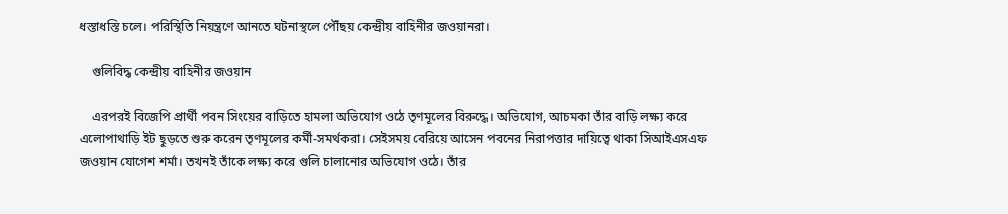ধস্তাধস্তি চলে। পরিস্থিতি নিয়ন্ত্রণে আনতে ঘটনাস্থলে পৌঁছয় কেন্দ্রীয় বাহিনীর জওয়ানরা।

    গুলিবিদ্ধ কেন্দ্রীয় বাহিনীর জওয়ান

    এরপরই বিজেপি প্রার্থী পবন সিংয়ের বাড়িতে হামলা অভিযোগ ওঠে তৃণমূলের বিরুদ্ধে। অভিযোগ, আচমকা তাঁর বাড়ি লক্ষ্য করে এলোপাথাড়ি ইট ছুড়তে শুরু করেন তৃণমূলের কর্মী-সমর্থকরা। সেইসময় বেরিয়ে আসেন পবনের নিরাপত্তার দায়িত্বে থাকা সিআইএসএফ জওয়ান যোগেশ শর্মা। তখনই তাঁকে লক্ষ্য করে গুলি চালানোর অভিযোগ ওঠে। তাঁর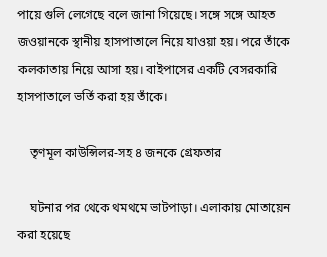পায়ে গুলি লেগেছে বলে জানা গিয়েছে। সঙ্গে সঙ্গে আহত জওয়ানকে স্থানীয় হাসপাতালে নিয়ে যাওয়া হয়। পরে তাঁকে কলকাতায় নিয়ে আসা হয়। বাইপাসের একটি বেসরকারি হাসপাতালে ভর্তি করা হয় তাঁকে।

    তৃণমূল কাউন্সিলর-সহ ৪ জনকে গ্রেফতার

    ঘটনার পর থেকে থমথমে ভাটপাড়া। এলাকায় মোতায়েন করা হয়েছে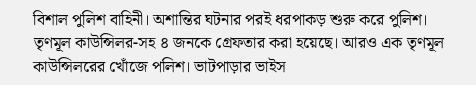বিশাল পুলিশ বাহিনী। অশান্তির ঘটনার পরই ধরপাকড় শুরু করে পুলিশ। তৃণমূল কাউন্সিলর-সহ ৪ জনকে গ্রেফতার করা হয়েছে। আরও এক তৃণমূল কাউন্সিলরের খোঁজে পলিশ। ভাটপাড়ার ভাইস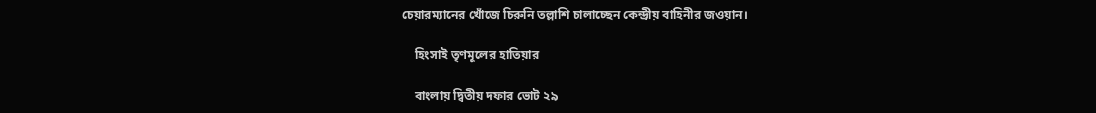চেয়ারম্যানের খোঁজে চিরুনি তল্লাশি চালাচ্ছেন কেন্দ্রীয় বাহিনীর জওয়ান।

    হিংসাই তৃণমূলের হাতিয়ার

    বাংলায় দ্বিতীয় দফার ভোট ২৯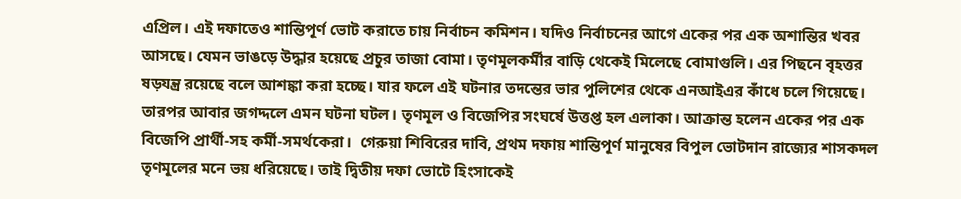এপ্রিল। এই দফাতেও শান্তিপূর্ণ ভোট করাতে চায় নির্বাচন কমিশন। যদিও নির্বাচনের আগে একের পর এক অশান্তির খবর আসছে। যেমন ভাঙড়ে উদ্ধার হয়েছে প্রচুর তাজা বোমা। তৃণমূলকর্মীর বাড়ি থেকেই মিলেছে বোমাগুলি। এর পিছনে বৃহত্তর ষড়যন্ত্র রয়েছে বলে আশঙ্কা করা হচ্ছে। যার ফলে এই ঘটনার তদন্তের ভার পুলিশের থেকে এনআইএর কাঁধে চলে গিয়েছে। তারপর আবার জগদ্দলে এমন ঘটনা ঘটল। তৃণমূল ও বিজেপির সংঘর্ষে উত্তপ্ত হল এলাকা। আক্রান্ত হলেন একের পর এক বিজেপি প্রার্থী-সহ কর্মী-সমর্থকেরা।  গেরুয়া শিবিরের দাবি, প্রথম দফায় শান্তিপূর্ণ মানুষের বিপুল ভোটদান রাজ্যের শাসকদল তৃণমূলের মনে ভয় ধরিয়েছে। তাই দ্বিতীয় দফা ভোটে হিংসাকেই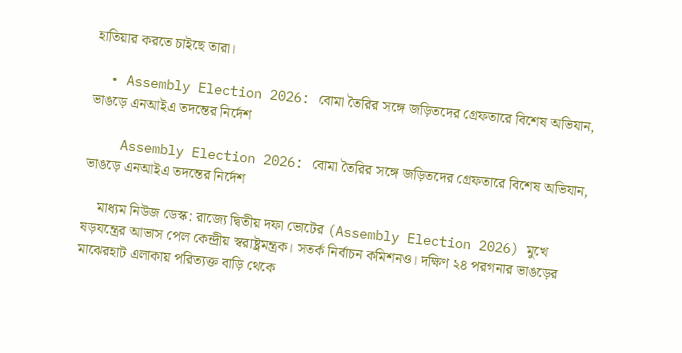হাতিয়ার করতে চাইছে তারা।

  • Assembly Election 2026: বোমা তৈরির সঙ্গে জড়িতদের গ্রেফতারে বিশেষ অভিযান, ভাঙড়ে এনআইএ তদন্তের নির্দেশ

    Assembly Election 2026: বোমা তৈরির সঙ্গে জড়িতদের গ্রেফতারে বিশেষ অভিযান, ভাঙড়ে এনআইএ তদন্তের নির্দেশ

    মাধ্যম নিউজ ডেস্ক: রাজ্যে দ্বিতীয় দফা ভোটের (Assembly Election 2026) মুখে ষড়যন্ত্রের আভাস পেল কেন্দ্রীয় স্বরাষ্ট্রমন্ত্রক। সতর্ক নির্বাচন কমিশনও। দক্ষিণ ২৪ পরগনার ভাঙড়ের মাঝেরহাট এলাকায় পরিত্যক্ত বাড়ি থেকে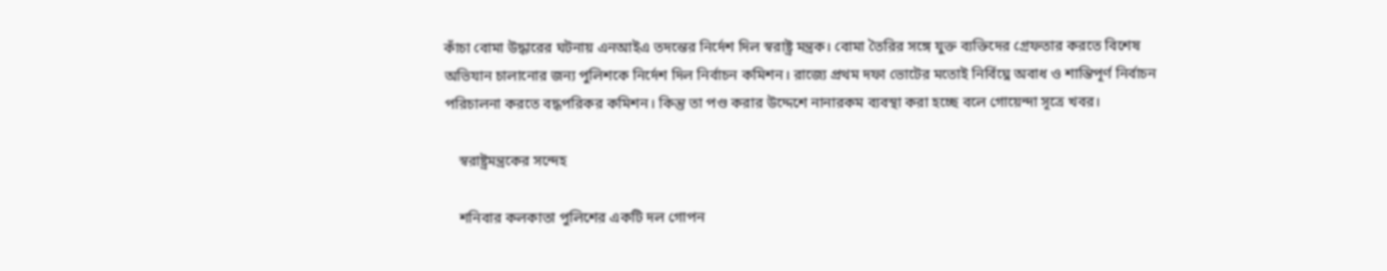কাঁচা বোমা উদ্ধারের ঘটনায় এনআইএ তদন্তের নির্দেশ দিল স্বরাষ্ট্র মন্ত্রক। বোমা তৈরির সঙ্গে যুক্ত ব্যক্তিদের গ্রেফতার করতে বিশেষ অভিযান চালানোর জন্য পুলিশকে নির্দেশ দিল নির্বাচন কমিশন। রাজ্যে প্রথম দফা ভোটের মতোই নির্বিঘ্নে অবাধ ও শান্তিপূর্ণ নির্বাচন পরিচালনা করতে বদ্ধপরিকর কমিশন। কিন্তু তা পণ্ড করার উদ্দেশে নানারকম ব্যবস্থা করা হচ্ছে বলে গোয়েন্দা সূত্রে খবর।

    স্বরাষ্ট্রমন্ত্রকের সন্দেহ

    শনিবার কলকাতা পুলিশের একটি দল গোপন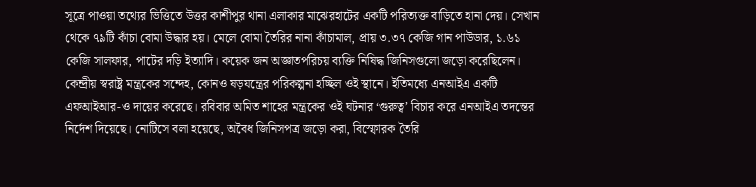সূত্রে পাওয়া তথ্যের ভিত্তিতে উত্তর কাশীপুর থানা এলাকার মাঝেরহাটের একটি পরিত্যক্ত বাড়িতে হানা দেয়। সেখান থেকে ৭৯টি কাঁচা বোমা উদ্ধার হয়। মেলে বোমা তৈরির নানা কাঁচামাল, প্রায় ৩.৩৭ কেজি গান পাউডার, ১.৬১ কেজি সালফার, পাটের দড়ি ইত্যাদি। কয়েক জন অজ্ঞাতপরিচয় ব্যক্তি নিষিদ্ধ জিনিসগুলো জড়ো করেছিলেন। কেন্দ্রীয় স্বরাষ্ট্র মন্ত্রকের সন্দেহ, কোনও ষড়যন্ত্রের পরিকল্পনা হচ্ছিল ওই স্থানে। ইতিমধ্যে এনআইএ একটি এফআইআর-ও দায়ের করেছে। রবিবার অমিত শাহের মন্ত্রকের ওই ঘটনার ‘গুরুত্ব’ বিচার করে এনআইএ তদন্তের নির্দেশ দিয়েছে। নোটিসে বলা হয়েছে, অবৈধ জিনিসপত্র জড়ো করা, বিস্ফোরক তৈরি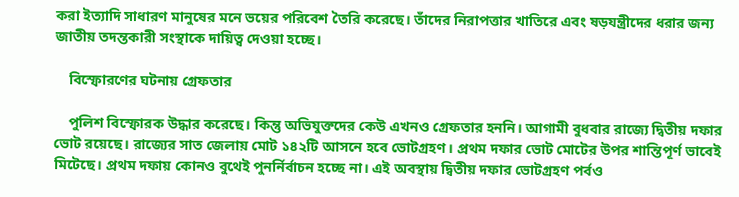করা ইত্যাদি সাধারণ মানুষের মনে ভয়ের পরিবেশ তৈরি করেছে। তাঁদের নিরাপত্তার খাতিরে এবং ষড়যন্ত্রীদের ধরার জন্য জাতীয় তদন্তকারী সংস্থাকে দায়িত্ব দেওয়া হচ্ছে।

    বিস্ফোরণের ঘটনায় গ্রেফতার

    পুলিশ বিস্ফোরক উদ্ধার করেছে। কিন্তু অভিযুক্তদের কেউ এখনও গ্রেফতার হননি। আগামী বুধবার রাজ্যে দ্বিতীয় দফার ভোট রয়েছে। রাজ্যের সাত জেলায় মোট ১৪২টি আসনে হবে ভোটগ্রহণ। প্রথম দফার ভোট মোটের উপর শান্তিপূর্ণ ভাবেই মিটেছে। প্রথম দফায় কোনও বুথেই পুনর্নির্বাচন হচ্ছে না। এই অবস্থায় দ্বিতীয় দফার ভোটগ্রহণ পর্বও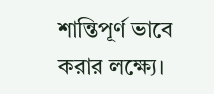শান্তিপূর্ণ ভাবে করার লক্ষ্যে।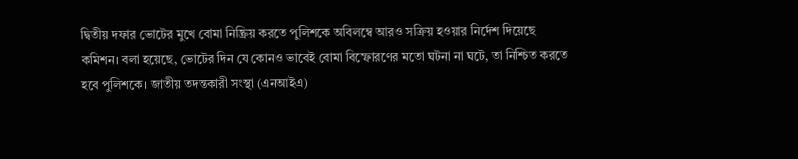দ্বিতীয় দফার ভোটের মুখে বোমা নিষ্ক্রিয় করতে পুলিশকে অবিলম্বে আরও সক্রিয় হওয়ার নির্দেশ দিয়েছে কমিশন। বলা হয়েছে, ভোটের দিন যে কোনও ভাবেই বোমা বিস্ফোরণের মতো ঘটনা না ঘটে, তা নিশ্চিত করতে হবে পুলিশকে। জাতীয় তদন্তকারী সংস্থা (এনআইএ)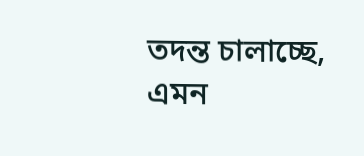তদন্ত চালাচ্ছে, এমন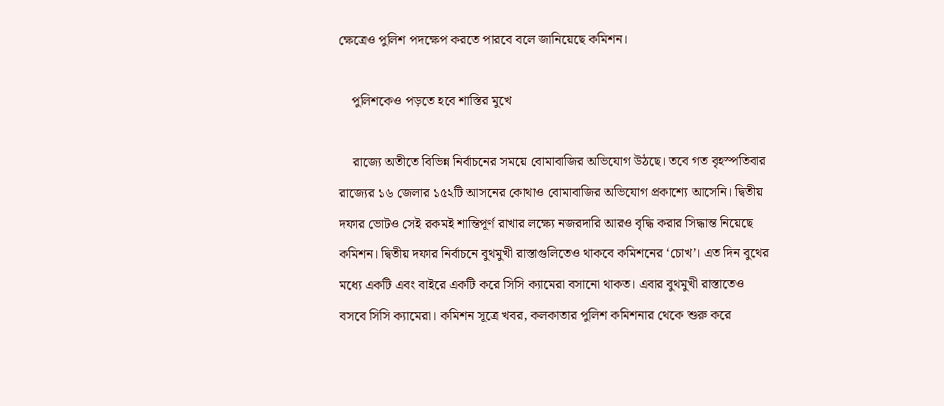ক্ষেত্রেও পুলিশ পদক্ষেপ করতে পারবে বলে জানিয়েছে কমিশন।

    পুলিশকেও পড়তে হবে শাস্তির মুখে

    রাজ্যে অতীতে বিভিন্ন নির্বাচনের সময়ে বোমাবাজির অভিযোগ উঠছে। তবে গত বৃহস্পতিবার রাজ্যের ১৬ জেলার ১৫২টি আসনের কোথাও বোমাবাজির অভিযোগ প্রকাশ্যে আসেনি। দ্বিতীয় দফার ভোটও সেই রকমই শান্তিপূর্ণ রাখার লক্ষ্যে নজরদারি আরও বৃদ্ধি করার সিদ্ধান্ত নিয়েছে কমিশন। দ্বিতীয় দফার নির্বাচনে বুথমুখী রাস্তাগুলিতেও থাকবে কমিশনের ‘চোখ’। এত দিন বুথের মধ্যে একটি এবং বাইরে একটি করে সিসি ক্যামেরা বসানো থাকত। এবার বুথমুখী রাস্তাতেও বসবে সিসি ক্যামেরা। কমিশন সূত্রে খবর, কলকাতার পুলিশ কমিশনার থেকে শুরু করে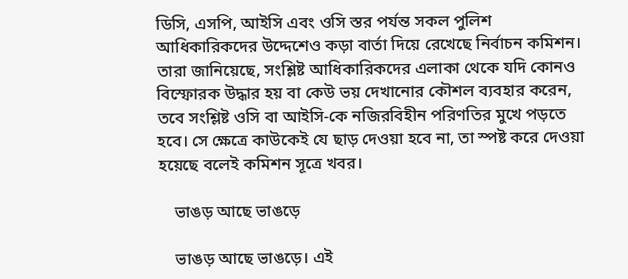ডিসি, এসপি, আইসি এবং ওসি স্তর পর্যন্ত সকল পুলিশ আধিকারিকদের উদ্দেশেও কড়া বার্তা দিয়ে রেখেছে নির্বাচন কমিশন। তারা জানিয়েছে, সংশ্লিষ্ট আধিকারিকদের এলাকা থেকে যদি কোনও বিস্ফোরক উদ্ধার হয় বা কেউ ভয় দেখানোর কৌশল ব্যবহার করেন, তবে সংশ্লিষ্ট ওসি বা আইসি-কে নজিরবিহীন পরিণতির মুখে পড়তে হবে। সে ক্ষেত্রে কাউকেই যে ছাড় দেওয়া হবে না, তা স্পষ্ট করে দেওয়া হয়েছে বলেই কমিশন সূত্রে খবর।

    ভাঙড় আছে ভাঙড়ে

    ভাঙড় আছে ভাঙড়ে। এই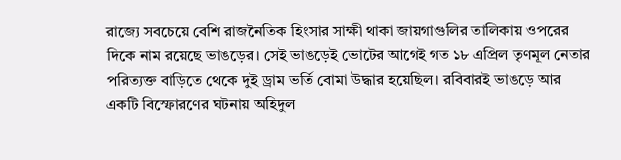রাজ্যে সবচেয়ে বেশি রাজনৈতিক হিংসার সাক্ষী থাকা জায়গাগুলির তালিকায় ওপরের দিকে নাম রয়েছে ভাঙড়ের। সেই ভাঙড়েই ভোটের আগেই গত ১৮ এপ্রিল তৃণমূল নেতার পরিত্যক্ত বাড়িতে থেকে দুই ড্রাম ভর্তি বোমা উদ্ধার হয়েছিল। রবিবারই ভাঙড়ে আর একটি বিস্ফোরণের ঘটনায় অহিদুল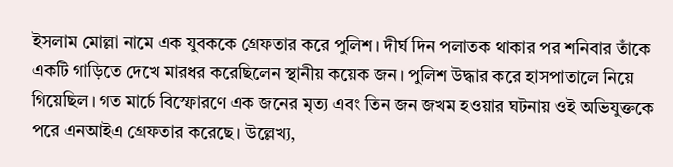ইসলাম মোল্লা নামে এক যুবককে গ্রেফতার করে পুলিশ। দীর্ঘ দিন পলাতক থাকার পর শনিবার তাঁকে একটি গাড়িতে দেখে মারধর করেছিলেন স্থানীয় কয়েক জন। পুলিশ উদ্ধার করে হাসপাতালে নিয়ে গিয়েছিল। গত মার্চে বিস্ফোরণে এক জনের মৃত্য এবং তিন জন জখম হওয়ার ঘটনায় ওই অভিযুক্তকে পরে এনআইএ গ্রেফতার করেছে। উল্লেখ্য,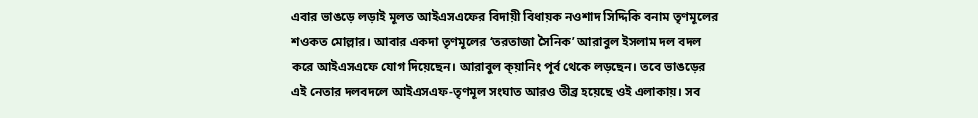এবার ভাঙড়ে লড়াই মূলত আইএসএফের বিদায়ী বিধায়ক নওশাদ সিদ্দিকি বনাম তৃণমূলের শওকত মোল্লার। আবার একদা তৃণমূলের ‘তরতাজা সৈনিক’ আরাবুল ইসলাম দল বদল করে আইএসএফে যোগ দিয়েছেন। আরাবুল ক্য়ানিং পূর্ব থেকে লড়ছেন। তবে ভাঙড়ের এই নেতার দলবদলে আইএসএফ-তৃণমূল সংঘাত আরও তীব্র হয়েছে ওই এলাকায়। সব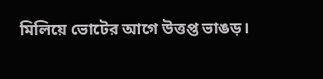মিলিয়ে ভোটের আগে উত্তপ্ত ভাঙড়।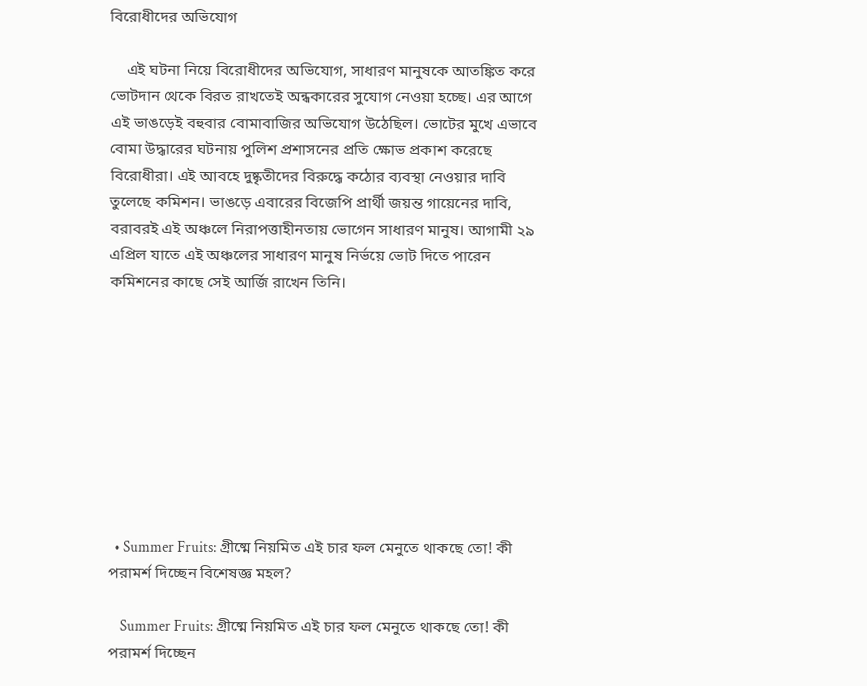বিরোধীদের অভিযোগ

    এই ঘটনা নিয়ে বিরোধীদের অভিযোগ, সাধারণ মানুষকে আতঙ্কিত করে ভোটদান থেকে বিরত রাখতেই অন্ধকারের সুযোগ নেওয়া হচ্ছে। এর আগে এই ভাঙড়েই বহুবার বোমাবাজির অভিযোগ উঠেছিল। ভোটের মুখে এভাবে বোমা উদ্ধারের ঘটনায় পুলিশ প্রশাসনের প্রতি ক্ষোভ প্রকাশ করেছে বিরোধীরা। এই আবহে দুষ্কৃতীদের বিরুদ্ধে কঠোর ব্যবস্থা নেওয়ার দাবি তুলেছে কমিশন। ভাঙড়ে এবারের বিজেপি প্রার্থী জয়ন্ত গায়েনের দাবি, বরাবরই এই অঞ্চলে নিরাপত্তাহীনতায় ভোগেন সাধারণ মানুষ। আগামী ২৯ এপ্রিল যাতে এই অঞ্চলের সাধারণ মানুষ নির্ভয়ে ভোট দিতে পারেন কমিশনের কাছে সেই আর্জি রাখেন তিনি।









  • Summer Fruits: গ্রীষ্মে নিয়মিত এই চার ফল মেনুতে থাকছে তো! কী পরামর্শ দিচ্ছেন বিশেষজ্ঞ মহল?

    Summer Fruits: গ্রীষ্মে নিয়মিত এই চার ফল মেনুতে থাকছে তো! কী পরামর্শ দিচ্ছেন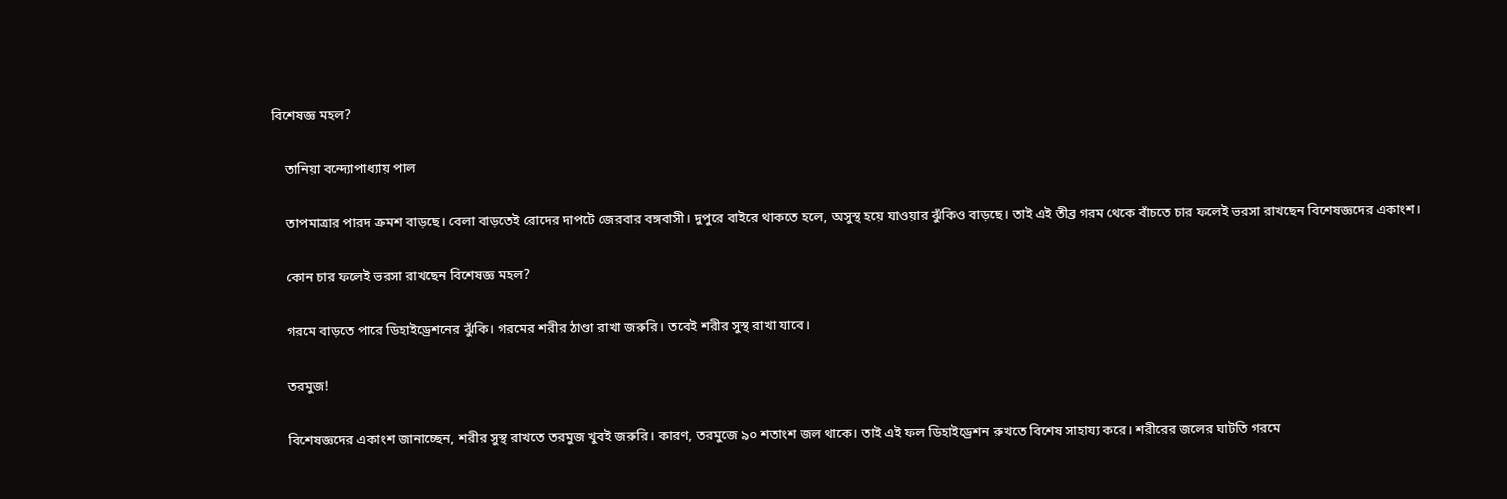বিশেষজ্ঞ মহল?

    তানিয়া বন্দ্যোপাধ্যায় পাল

    তাপমাত্রার পারদ ক্রমশ বাড়ছে। বেলা বাড়তেই রোদের দাপটে জেরবার বঙ্গবাসী। দুপুরে বাইরে থাকতে হলে, অসুস্থ হয়ে যাওয়ার ঝুঁকিও বাড়ছে। তাই এই তীব্র গরম থেকে বাঁচতে চার ফলেই ভরসা রাখছেন বিশেষজ্ঞদের একাংশ।

    কোন চার ফলেই ভরসা রাখছেন বিশেষজ্ঞ মহল?

    গরমে বাড়তে পারে ডিহাইড্রেশনের ঝুঁকি। গরমের শরীর ঠাণ্ডা রাখা জরুরি। তবেই শরীর সুস্থ রাখা যাবে।

    তরমুজ!

    বিশেষজ্ঞদের একাংশ জানাচ্ছেন, শরীর সুস্থ রাখতে তরমুজ খুবই জরুরি। কারণ, তরমুজে ৯০ শতাংশ জল থাকে। তাই এই ফল ডিহাইড্রেশন রুখতে বিশেষ সাহায্য করে‌। শরীরের জলের ঘাটতি গরমে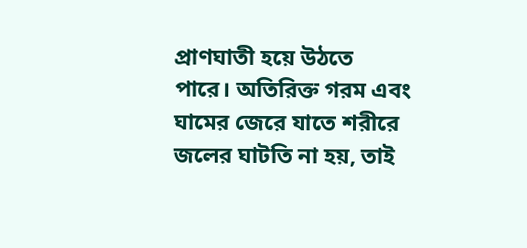প্রাণঘাতী হয়ে উঠতে পারে। অতিরিক্ত গরম এবং ঘামের জেরে যাতে শরীরে জলের ঘাটতি না হয়, তাই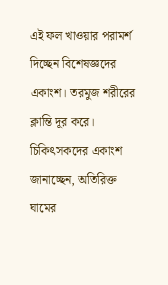এই ফল খাওয়ার পরামর্শ দিচ্ছেন বিশেষজ্ঞদের একাংশ। তরমুজ শরীরের ক্লান্তি দূর করে। চিকিৎসকদের একাংশ জানাচ্ছেন, অতিরিক্ত ঘামের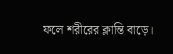ফলে শরীরের ক্লান্তি বাড়ে।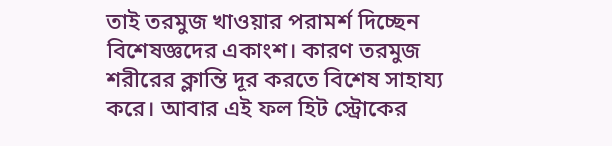তাই তরমুজ খাওয়ার পরামর্শ দিচ্ছেন বিশেষজ্ঞদের একাংশ। কারণ তরমুজ শরীরের ক্লান্তি দূর করতে বিশেষ সাহায্য করে। আবার এই ফল হিট স্ট্রোকের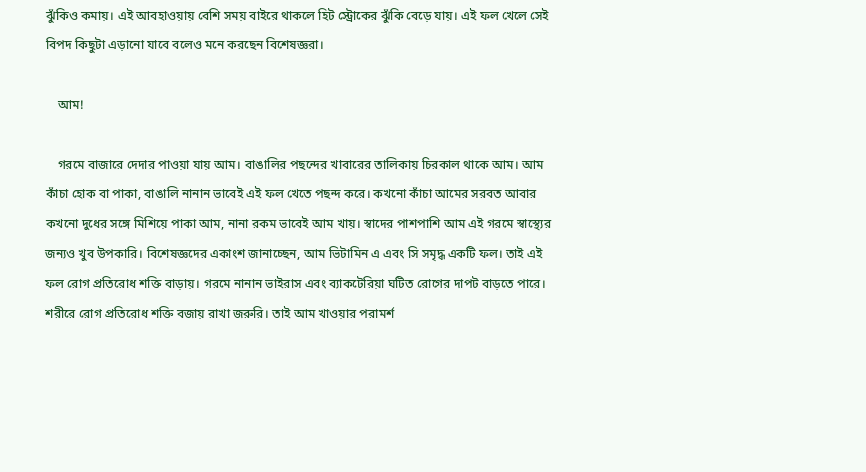ঝুঁকিও কমায়। এই আবহাওয়ায় বেশি সময় বাইরে থাকলে হিট স্ট্রোকের ঝুঁকি বেড়ে যায়। এই ফল খেলে সেই বিপদ কিছুটা এড়ানো যাবে বলেও মনে করছেন বিশেষজ্ঞরা।

    আম!

    গরমে বাজারে দেদার পাওয়া যায় আম। বাঙালির পছন্দের খাবারের তালিকায় চিরকাল থাকে আম।‌ আম কাঁচা হোক বা পাকা, বাঙালি নানান ভাবেই এই ফল খেতে পছন্দ করে। কখনো কাঁচা আমের সরবত আবার কখনো দুধের সঙ্গে মিশিয়ে পাকা আম, নানা রকম ভাবেই আম খায়। স্বাদের পাশপাশি আম এই গরমে স্বাস্থ্যের জন্যও খুব উপকারি। বিশেষজ্ঞদের একাংশ জানাচ্ছেন, আম ভিটামিন এ এবং সি সমৃদ্ধ একটি ফল। তাই এই ফল রোগ প্রতিরোধ শক্তি বাড়ায়। গরমে নানান ভাইরাস এবং ব্যাকটেরিয়া ঘটিত রোগের দাপট বাড়তে পারে। শরীরে রোগ প্রতিরোধ শক্তি বজায় রাখা জরুরি। তাই আম খাওয়ার পরামর্শ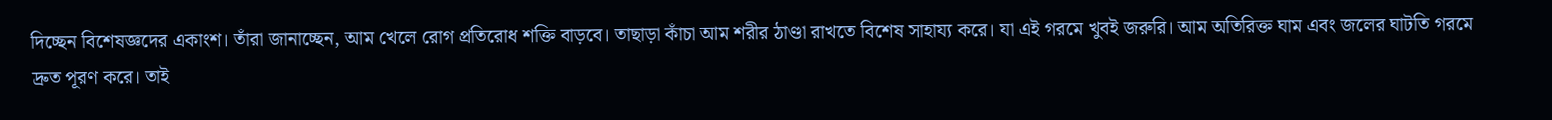দিচ্ছেন বিশেষজ্ঞদের একাংশ। তাঁরা জানাচ্ছেন, আম খেলে রোগ প্রতিরোধ শক্তি বাড়বে। তাছাড়া কাঁচা আম শরীর ঠাণ্ডা রাখতে বিশেষ সাহায্য করে‌। যা এই গরমে খুবই জরুরি। আম অতিরিক্ত ঘাম এবং জলের ঘাটতি গরমে দ্রুত পূরণ করে। তাই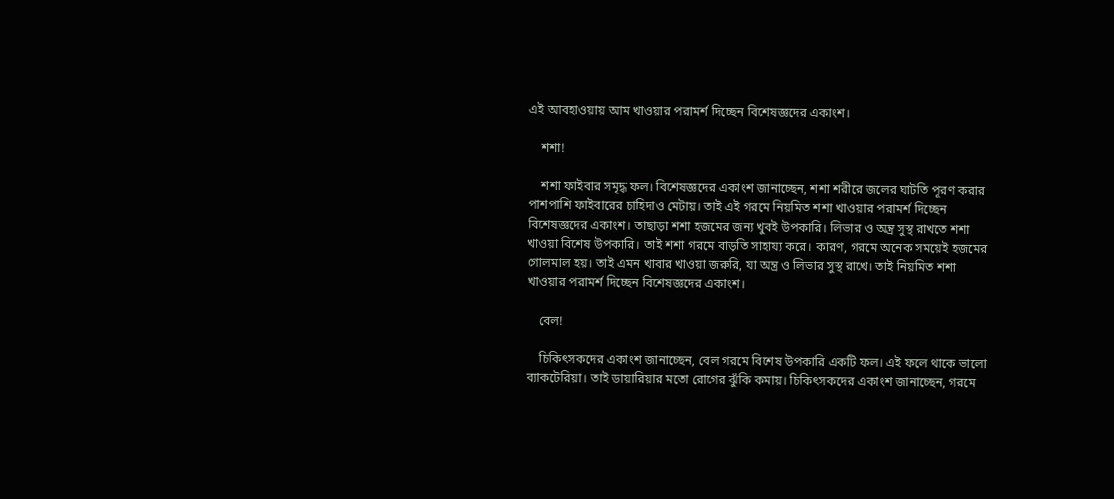এই আবহাওয়ায় আম খাওয়ার পরামর্শ দিচ্ছেন বিশেষজ্ঞদের একাংশ।

    শশা!

    শশা ফাইবার সমৃদ্ধ ফল। বিশেষজ্ঞদের একাংশ জানাচ্ছেন, শশা শরীরে জলের ঘাটতি পূরণ করার পাশপাশি ফাইবারের চাহিদাও মেটায়। তাই এই গরমে নিয়মিত শশা খাওয়ার পরামর্শ দিচ্ছেন বিশেষজ্ঞদের একাংশ। তাছাড়া শশা হজমের জন্য খুবই উপকারি। লিভার ও অন্ত্র সুস্থ রাখতে শশা খাওয়া বিশেষ উপকারি। তাই শশা গরমে বাড়তি সাহায্য করে। কারণ, গরমে অনেক সময়েই হজমের গোলমাল হয়। তাই এমন খাবার খাওয়া জরুরি, যা অন্ত্র ও লিভার সুস্থ রাখে। তাই নিয়মিত শশা খাওয়ার পরামর্শ দিচ্ছেন বিশেষজ্ঞদের একাংশ।

    বেল!

    চিকিৎসকদের একাংশ জানাচ্ছেন, বেল গরমে বিশেষ উপকারি একটি ফল। এই ফলে থাকে ভালো ব্যাকটেরিয়া। তাই ডায়ারিয়ার মতো রোগের ঝুঁকি কমায়। চিকিৎসকদের একাংশ জানাচ্ছেন, গরমে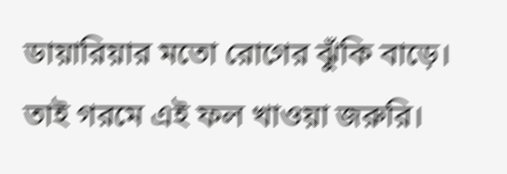ডায়ারিয়ার মতো রোগের ঝুঁকি বাড়ে। তাই গরমে এই ফল খাওয়া জরুরি।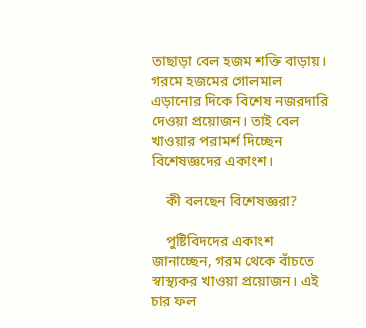তাছাড়া বেল হজম শক্তি বাড়ায়। গরমে হজমের গোলমাল এড়ানোর দিকে বিশেষ নজরদারি দেওয়া প্রয়োজন। তাই বেল খাওয়ার পরামর্শ দিচ্ছেন বিশেষজ্ঞদের একাংশ।

    কী বলছেন বিশেষজ্ঞরা?

    পুষ্টিবিদদের একাংশ জানাচ্ছেন, গরম থেকে বাঁচতে স্বাস্থ্যকর খাওয়া প্রয়োজন। এই চার ফল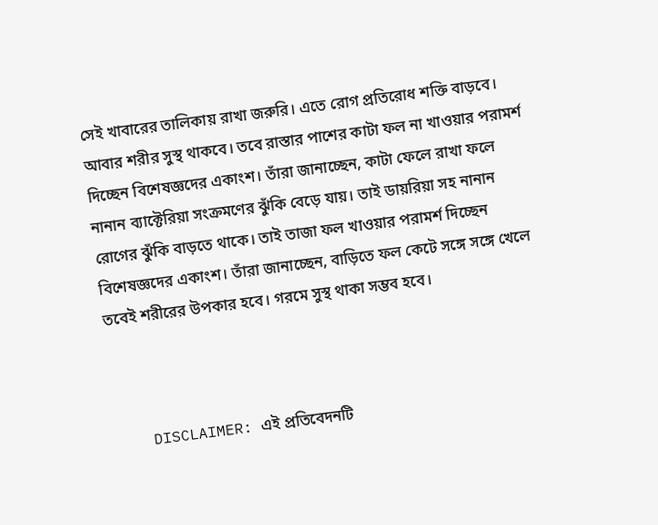সেই খাবারের তালিকায় রাখা জরুরি। এতে রোগ প্রতিরোধ শক্তি বাড়বে। আবার শরীর সুস্থ থাকবে। তবে রাস্তার পাশের কাটা ফল না খাওয়ার পরামর্শ দিচ্ছেন বিশেষজ্ঞদের একাংশ। তাঁরা জানাচ্ছেন, কাটা ফেলে রাখা ফলে নানান ব্যাক্টেরিয়া সংক্রমণের ঝুঁকি বেড়ে যায়। তাই ডায়রিয়া সহ নানান রোগের ঝুঁকি বাড়তে থাকে। তাই তাজা ফল খাওয়ার পরামর্শ দিচ্ছেন বিশেষজ্ঞদের একাংশ। তাঁরা জানাচ্ছেন, বাড়িতে ফল কেটে সঙ্গে সঙ্গে খেলে তবেই শরীরের উপকার হবে। গরমে সুস্থ থাকা সম্ভব হবে।



    DISCLAIMER: এই প্রতিবেদনটি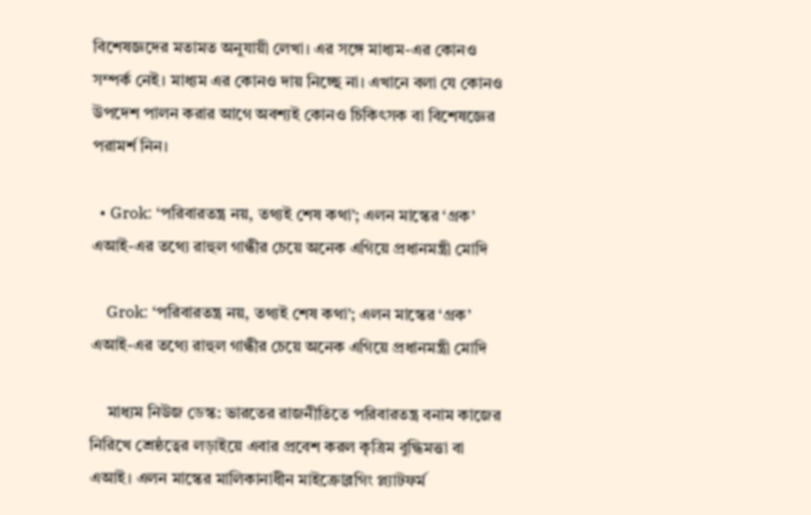বিশেষজ্ঞদের মতামত অনুযায়ী লেখা। এর সঙ্গে মাধ্যম-এর কোনও সম্পর্ক নেই। মাধ্যম এর কোনও দায় নিচ্ছে না। এখানে বলা যে কোনও উপদেশ পালন করার আগে অবশ্যই কোনও চিকিৎসক বা বিশেষজ্ঞের পরামর্শ নিন।

  • Grok: ‘পরিবারতন্ত্র নয়, তথ্যই শেষ কথা’; এলন মাস্কের ‘গ্রক’ এআই-এর তথ্যে রাহুল গান্ধীর চেয়ে অনেক এগিয়ে প্রধানমন্ত্রী মোদি

    Grok: ‘পরিবারতন্ত্র নয়, তথ্যই শেষ কথা’; এলন মাস্কের ‘গ্রক’ এআই-এর তথ্যে রাহুল গান্ধীর চেয়ে অনেক এগিয়ে প্রধানমন্ত্রী মোদি

    মাধ্যম নিউজ ডেস্ক: ভারতের রাজনীতিতে পরিবারতন্ত্র বনাম কাজের নিরিখে শ্রেষ্ঠত্বের লড়াইয়ে এবার প্রবেশ করল কৃত্রিম বুদ্ধিমত্তা বা এআই। এলন মাস্কের মালিকানাধীন মাইক্রোব্লগিং প্ল্যাটফর্ম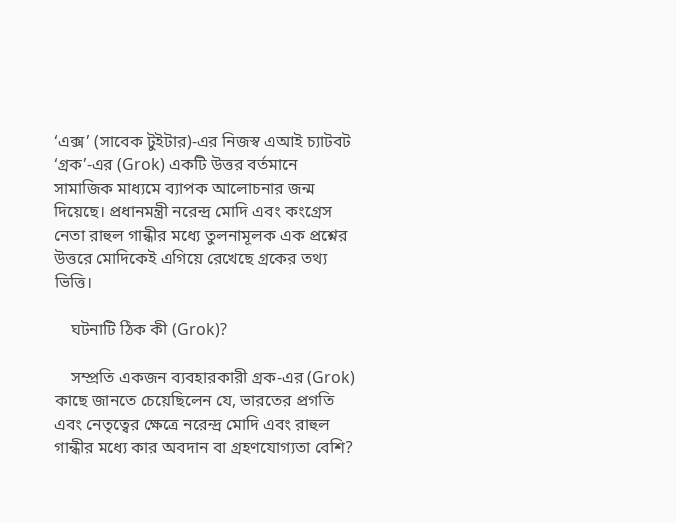‘এক্স’ (সাবেক টুইটার)-এর নিজস্ব এআই চ্যাটবট ‘গ্রক’-এর (Grok) একটি উত্তর বর্তমানে সামাজিক মাধ্যমে ব্যাপক আলোচনার জন্ম দিয়েছে। প্রধানমন্ত্রী নরেন্দ্র মোদি এবং কংগ্রেস নেতা রাহুল গান্ধীর মধ্যে তুলনামূলক এক প্রশ্নের উত্তরে মোদিকেই এগিয়ে রেখেছে গ্রকের তথ্য ভিত্তি।

    ঘটনাটি ঠিক কী (Grok)?

    সম্প্রতি একজন ব্যবহারকারী গ্রক-এর (Grok) কাছে জানতে চেয়েছিলেন যে, ভারতের প্রগতি এবং নেতৃত্বের ক্ষেত্রে নরেন্দ্র মোদি এবং রাহুল গান্ধীর মধ্যে কার অবদান বা গ্রহণযোগ্যতা বেশি?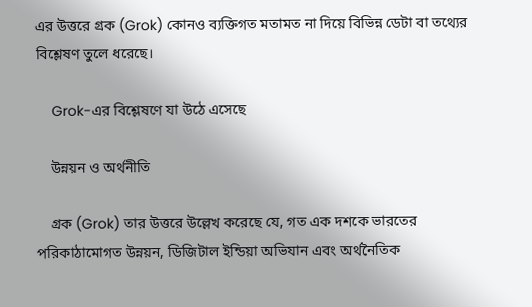এর উত্তরে গ্রক (Grok) কোনও ব্যক্তিগত মতামত না দিয়ে বিভিন্ন ডেটা বা তথ্যের বিশ্লেষণ তুলে ধরেছে।

    Grok-এর বিশ্লেষণে যা উঠে এসেছে

    উন্নয়ন ও অর্থনীতি

    গ্রক (Grok) তার উত্তরে উল্লেখ করেছে যে, গত এক দশকে ভারতের পরিকাঠামোগত উন্নয়ন, ডিজিটাল ইন্ডিয়া অভিযান এবং অর্থনৈতিক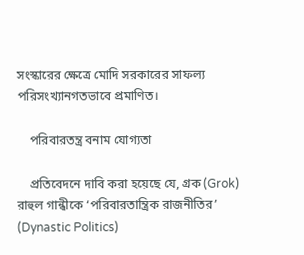সংস্কারের ক্ষেত্রে মোদি সরকারের সাফল্য পরিসংখ্যানগতভাবে প্রমাণিত।

    পরিবারতন্ত্র বনাম যোগ্যতা

    প্রতিবেদনে দাবি করা হয়েছে যে, গ্রক (Grok) রাহুল গান্ধীকে ‘পরিবারতান্ত্রিক রাজনীতির’ (Dynastic Politics)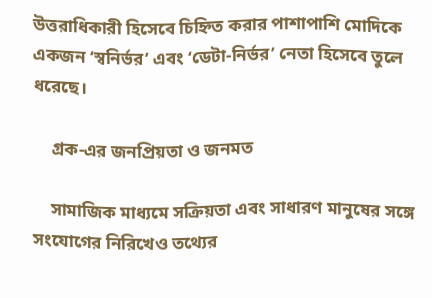উত্তরাধিকারী হিসেবে চিহ্নিত করার পাশাপাশি মোদিকে একজন ‘স্বনির্ভর’ এবং ‘ডেটা-নির্ভর’ নেতা হিসেবে তুলে ধরেছে।

    গ্রক-এর জনপ্রিয়তা ও জনমত

    সামাজিক মাধ্যমে সক্রিয়তা এবং সাধারণ মানুষের সঙ্গে সংযোগের নিরিখেও তথ্যের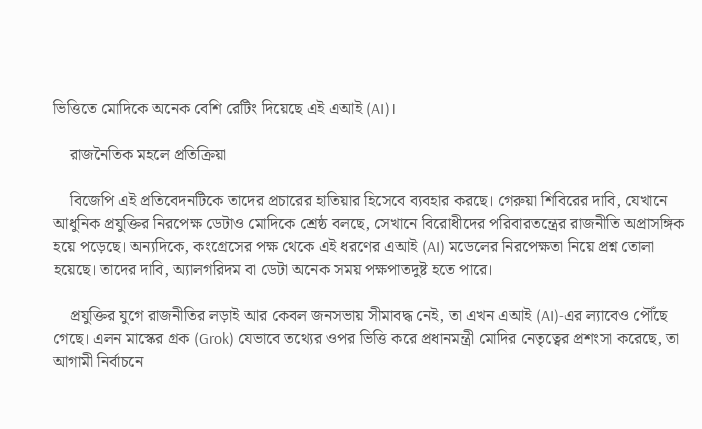ভিত্তিতে মোদিকে অনেক বেশি রেটিং দিয়েছে এই এআই (AI)।

    রাজনৈতিক মহলে প্রতিক্রিয়া

    বিজেপি এই প্রতিবেদনটিকে তাদের প্রচারের হাতিয়ার হিসেবে ব্যবহার করছে। গেরুয়া শিবিরের দাবি, যেখানে আধুনিক প্রযুক্তির নিরপেক্ষ ডেটাও মোদিকে শ্রেষ্ঠ বলছে, সেখানে বিরোধীদের পরিবারতন্ত্রের রাজনীতি অপ্রাসঙ্গিক হয়ে পড়েছে। অন্যদিকে, কংগ্রেসের পক্ষ থেকে এই ধরণের এআই (AI) মডেলের নিরপেক্ষতা নিয়ে প্রশ্ন তোলা হয়েছে। তাদের দাবি, অ্যালগরিদম বা ডেটা অনেক সময় পক্ষপাতদুষ্ট হতে পারে।

    প্রযুক্তির যুগে রাজনীতির লড়াই আর কেবল জনসভায় সীমাবদ্ধ নেই, তা এখন এআই (AI)-এর ল্যাবেও পৌঁছে গেছে। এলন মাস্কের গ্রক (Grok) যেভাবে তথ্যের ওপর ভিত্তি করে প্রধানমন্ত্রী মোদির নেতৃত্বের প্রশংসা করেছে, তা আগামী নির্বাচনে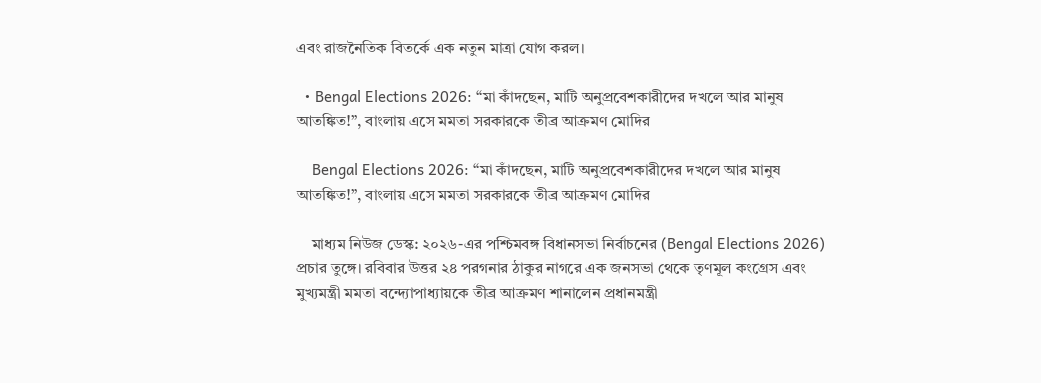এবং রাজনৈতিক বিতর্কে এক নতুন মাত্রা যোগ করল।

  • Bengal Elections 2026: “মা কাঁদছেন, মাটি অনুপ্রবেশকারীদের দখলে আর মানুষ আতঙ্কিত!”, বাংলায় এসে মমতা সরকারকে তীব্র আক্রমণ মোদির

    Bengal Elections 2026: “মা কাঁদছেন, মাটি অনুপ্রবেশকারীদের দখলে আর মানুষ আতঙ্কিত!”, বাংলায় এসে মমতা সরকারকে তীব্র আক্রমণ মোদির

    মাধ্যম নিউজ ডেস্ক: ২০২৬-এর পশ্চিমবঙ্গ বিধানসভা নির্বাচনের (Bengal Elections 2026) প্রচার তুঙ্গে। রবিবার উত্তর ২৪ পরগনার ঠাকুর নাগরে এক জনসভা থেকে তৃণমূল কংগ্রেস এবং মুখ্যমন্ত্রী মমতা বন্দ্যোপাধ্যায়কে তীব্র আক্রমণ শানালেন প্রধানমন্ত্রী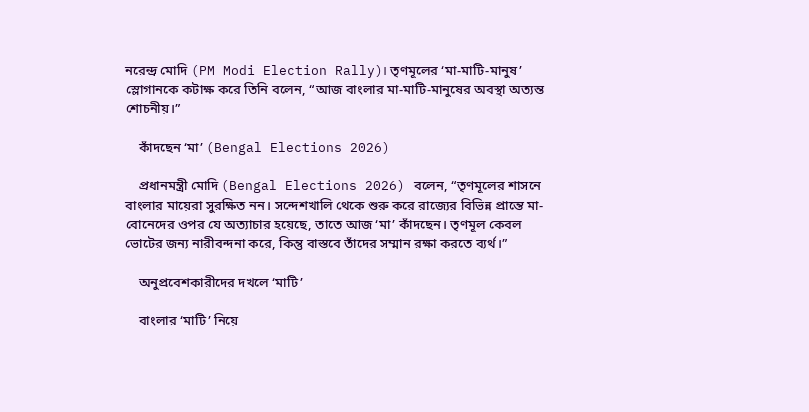নরেন্দ্র মোদি (PM Modi Election Rally)। তৃণমূলের ‘মা-মাটি-মানুষ’ স্লোগানকে কটাক্ষ করে তিনি বলেন, “আজ বাংলার মা-মাটি-মানুষের অবস্থা অত্যন্ত শোচনীয়।”

    কাঁদছেন ‘মা’ (Bengal Elections 2026)

    প্রধানমন্ত্রী মোদি (Bengal Elections 2026) বলেন, “তৃণমূলের শাসনে বাংলার মায়েরা সুরক্ষিত নন। সন্দেশখালি থেকে শুরু করে রাজ্যের বিভিন্ন প্রান্তে মা-বোনেদের ওপর যে অত্যাচার হয়েছে, তাতে আজ ‘মা’ কাঁদছেন। তৃণমূল কেবল ভোটের জন্য নারীবন্দনা করে, কিন্তু বাস্তবে তাঁদের সম্মান রক্ষা করতে ব্যর্থ।”

    অনুপ্রবেশকারীদের দখলে ‘মাটি’

    বাংলার ‘মাটি’ নিয়ে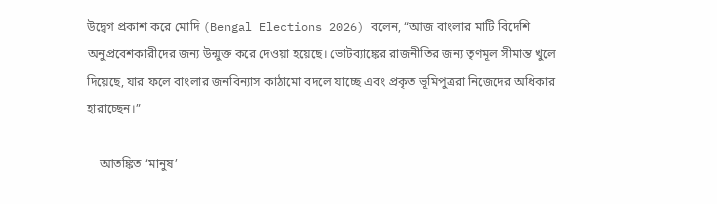উদ্বেগ প্রকাশ করে মোদি (Bengal Elections 2026) বলেন, “আজ বাংলার মাটি বিদেশি অনুপ্রবেশকারীদের জন্য উন্মুক্ত করে দেওয়া হয়েছে। ভোটব্যাঙ্কের রাজনীতির জন্য তৃণমূল সীমান্ত খুলে দিয়েছে, যার ফলে বাংলার জনবিন্যাস কাঠামো বদলে যাচ্ছে এবং প্রকৃত ভূমিপুত্ররা নিজেদের অধিকার হারাচ্ছেন।”

    আতঙ্কিত ‘মানুষ’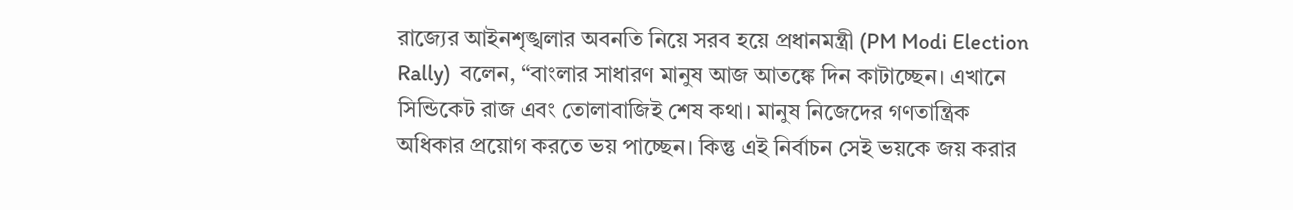রাজ্যের আইনশৃঙ্খলার অবনতি নিয়ে সরব হয়ে প্রধানমন্ত্রী (PM Modi Election Rally)  বলেন, “বাংলার সাধারণ মানুষ আজ আতঙ্কে দিন কাটাচ্ছেন। এখানে সিন্ডিকেট রাজ এবং তোলাবাজিই শেষ কথা। মানুষ নিজেদের গণতান্ত্রিক অধিকার প্রয়োগ করতে ভয় পাচ্ছেন। কিন্তু এই নির্বাচন সেই ভয়কে জয় করার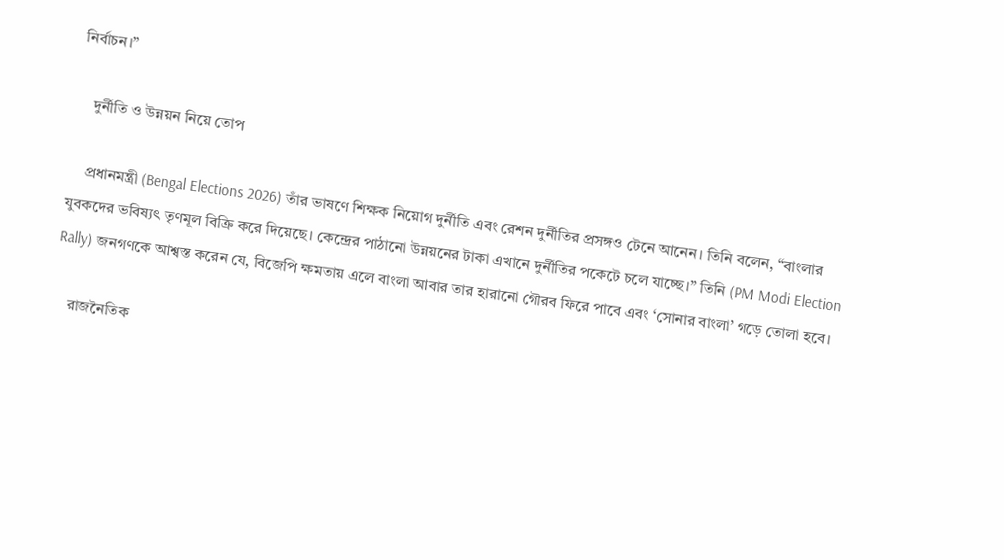নির্বাচন।”

    দুর্নীতি ও উন্নয়ন নিয়ে তোপ

    প্রধানমন্ত্রী (Bengal Elections 2026) তাঁর ভাষণে শিক্ষক নিয়োগ দুর্নীতি এবং রেশন দুর্নীতির প্রসঙ্গও টেনে আনেন। তিনি বলেন, “বাংলার যুবকদের ভবিষ্যৎ তৃণমূল বিক্রি করে দিয়েছে। কেন্দ্রের পাঠানো উন্নয়নের টাকা এখানে দুর্নীতির পকেটে চলে যাচ্ছে।” তিনি (PM Modi Election Rally) জনগণকে আশ্বস্ত করেন যে, বিজেপি ক্ষমতায় এলে বাংলা আবার তার হারানো গৌরব ফিরে পাবে এবং ‘সোনার বাংলা’ গড়ে তোলা হবে।

    রাজনৈতিক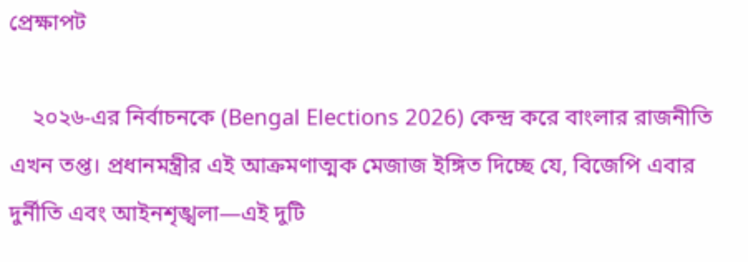প্রেক্ষাপট

    ২০২৬-এর নির্বাচনকে (Bengal Elections 2026) কেন্দ্র করে বাংলার রাজনীতি এখন তপ্ত। প্রধানমন্ত্রীর এই আক্রমণাত্মক মেজাজ ইঙ্গিত দিচ্ছে যে, বিজেপি এবার দুর্নীতি এবং আইনশৃঙ্খলা—এই দুটি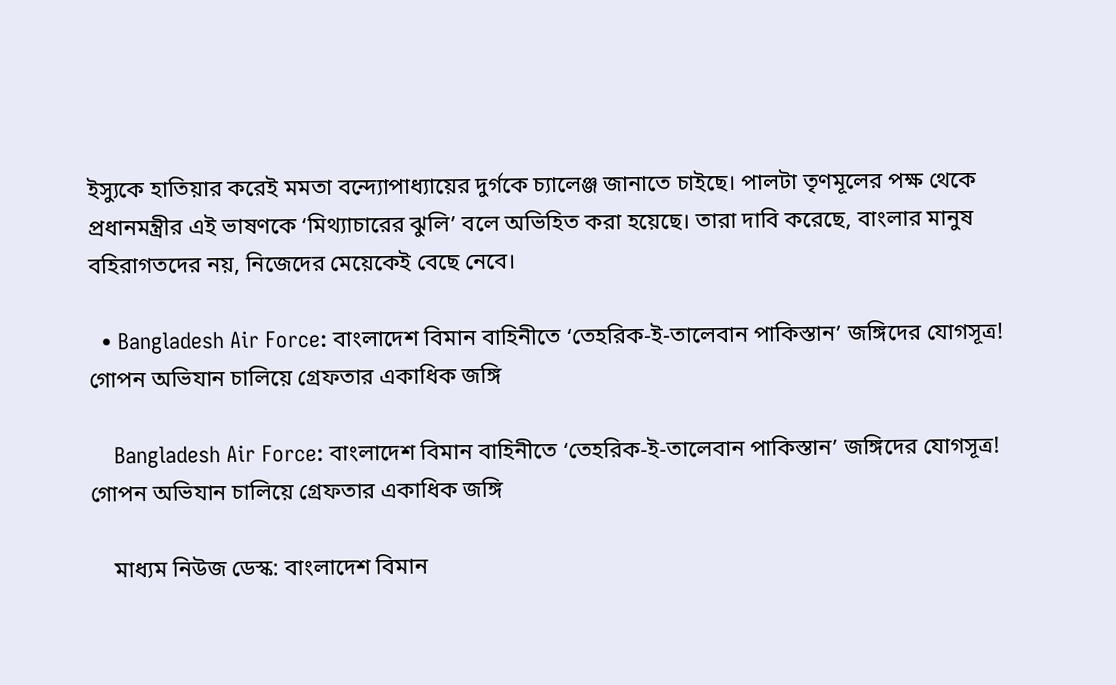ইস্যুকে হাতিয়ার করেই মমতা বন্দ্যোপাধ্যায়ের দুর্গকে চ্যালেঞ্জ জানাতে চাইছে। পালটা তৃণমূলের পক্ষ থেকে প্রধানমন্ত্রীর এই ভাষণকে ‘মিথ্যাচারের ঝুলি’ বলে অভিহিত করা হয়েছে। তারা দাবি করেছে, বাংলার মানুষ বহিরাগতদের নয়, নিজেদের মেয়েকেই বেছে নেবে।

  • Bangladesh Air Force: বাংলাদেশ বিমান বাহিনীতে ‘তেহরিক-ই-তালেবান পাকিস্তান’ জঙ্গিদের যোগসূত্র! গোপন অভিযান চালিয়ে গ্রেফতার একাধিক জঙ্গি

    Bangladesh Air Force: বাংলাদেশ বিমান বাহিনীতে ‘তেহরিক-ই-তালেবান পাকিস্তান’ জঙ্গিদের যোগসূত্র! গোপন অভিযান চালিয়ে গ্রেফতার একাধিক জঙ্গি

    মাধ্যম নিউজ ডেস্ক: বাংলাদেশ বিমান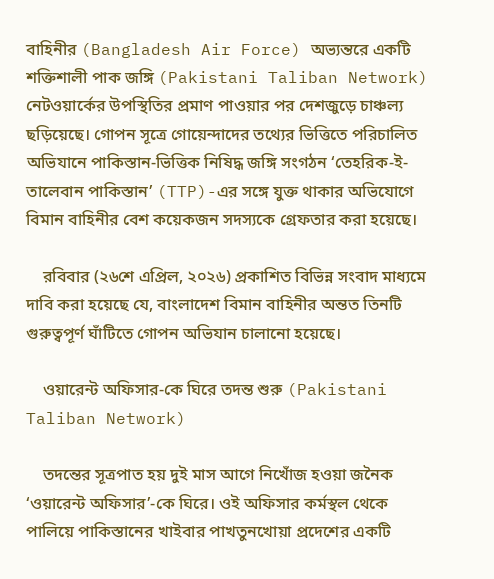বাহিনীর (Bangladesh Air Force) অভ্যন্তরে একটি শক্তিশালী পাক জঙ্গি (Pakistani Taliban Network) নেটওয়ার্কের উপস্থিতির প্রমাণ পাওয়ার পর দেশজুড়ে চাঞ্চল্য ছড়িয়েছে। গোপন সূত্রে গোয়েন্দাদের তথ্যের ভিত্তিতে পরিচালিত অভিযানে পাকিস্তান-ভিত্তিক নিষিদ্ধ জঙ্গি সংগঠন ‘তেহরিক-ই-তালেবান পাকিস্তান’ (TTP)-এর সঙ্গে যুক্ত থাকার অভিযোগে বিমান বাহিনীর বেশ কয়েকজন সদস্যকে গ্রেফতার করা হয়েছে।

    রবিবার (২৬শে এপ্রিল, ২০২৬) প্রকাশিত বিভিন্ন সংবাদ মাধ্যমে দাবি করা হয়েছে যে, বাংলাদেশ বিমান বাহিনীর অন্তত তিনটি গুরুত্বপূর্ণ ঘাঁটিতে গোপন অভিযান চালানো হয়েছে।

    ওয়ারেন্ট অফিসার-কে ঘিরে তদন্ত শুরু (Pakistani Taliban Network)

    তদন্তের সূত্রপাত হয় দুই মাস আগে নিখোঁজ হওয়া জনৈক ‘ওয়ারেন্ট অফিসার’-কে ঘিরে। ওই অফিসার কর্মস্থল থেকে পালিয়ে পাকিস্তানের খাইবার পাখতুনখোয়া প্রদেশের একটি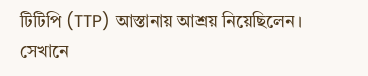টিটিপি (TTP) আস্তানায় আশ্রয় নিয়েছিলেন। সেখানে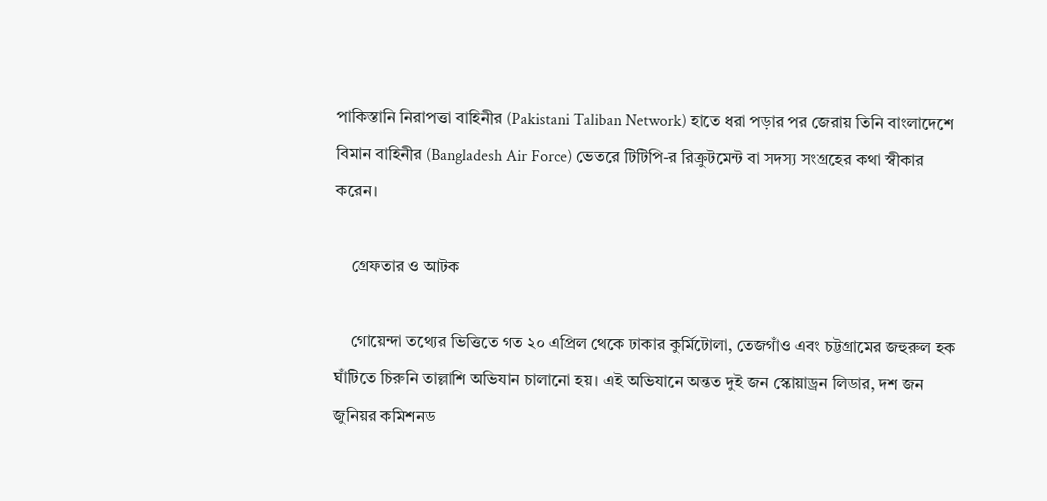পাকিস্তানি নিরাপত্তা বাহিনীর (Pakistani Taliban Network) হাতে ধরা পড়ার পর জেরায় তিনি বাংলাদেশে বিমান বাহিনীর (Bangladesh Air Force) ভেতরে টিটিপি-র রিক্রুটমেন্ট বা সদস্য সংগ্রহের কথা স্বীকার করেন।

    গ্রেফতার ও আটক

    গোয়েন্দা তথ্যের ভিত্তিতে গত ২০ এপ্রিল থেকে ঢাকার কুর্মিটোলা, তেজগাঁও এবং চট্টগ্রামের জহুরুল হক ঘাঁটিতে চিরুনি তাল্লাশি অভিযান চালানো হয়। এই অভিযানে অন্তত দুই জন স্কোয়াড্রন লিডার, দশ জন জুনিয়র কমিশনড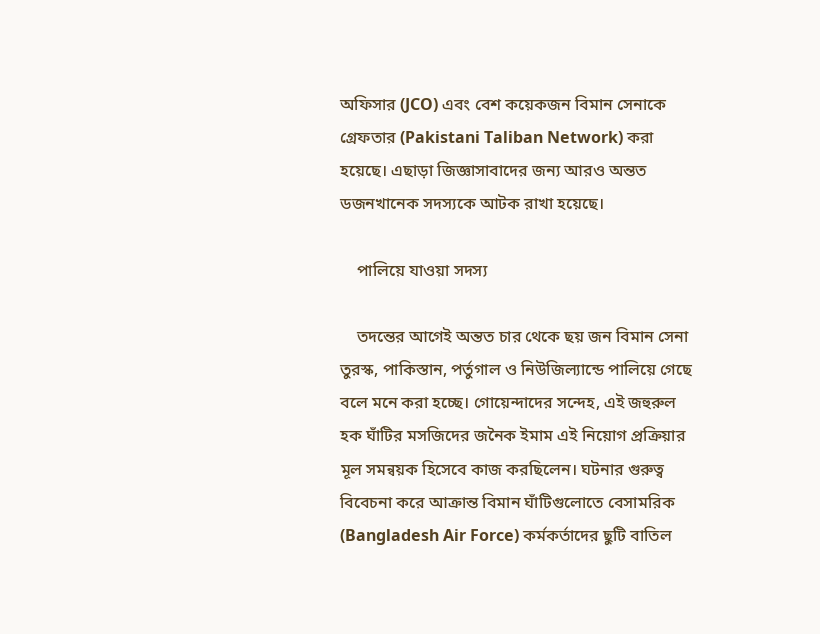অফিসার (JCO) এবং বেশ কয়েকজন বিমান সেনাকে গ্রেফতার (Pakistani Taliban Network) করা হয়েছে। এছাড়া জিজ্ঞাসাবাদের জন্য আরও অন্তত ডজনখানেক সদস্যকে আটক রাখা হয়েছে।

    পালিয়ে যাওয়া সদস্য

    তদন্তের আগেই অন্তত চার থেকে ছয় জন বিমান সেনা তুরস্ক, পাকিস্তান, পর্তুগাল ও নিউজিল্যান্ডে পালিয়ে গেছে বলে মনে করা হচ্ছে। গোয়েন্দাদের সন্দেহ, এই জহুরুল হক ঘাঁটির মসজিদের জনৈক ইমাম এই নিয়োগ প্রক্রিয়ার মূল সমন্বয়ক হিসেবে কাজ করছিলেন। ঘটনার গুরুত্ব বিবেচনা করে আক্রান্ত বিমান ঘাঁটিগুলোতে বেসামরিক (Bangladesh Air Force) কর্মকর্তাদের ছুটি বাতিল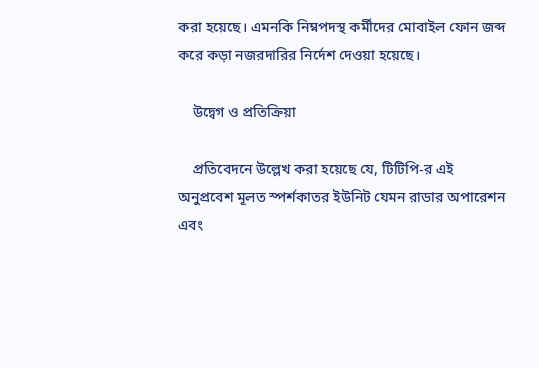করা হয়েছে। এমনকি নিম্নপদস্থ কর্মীদের মোবাইল ফোন জব্দ করে কড়া নজরদারির নির্দেশ দেওয়া হয়েছে।

    উদ্বেগ ও প্রতিক্রিয়া

    প্রতিবেদনে উল্লেখ করা হয়েছে যে, টিটিপি-র এই অনুপ্রবেশ মূলত স্পর্শকাতর ইউনিট যেমন রাডার অপারেশন এবং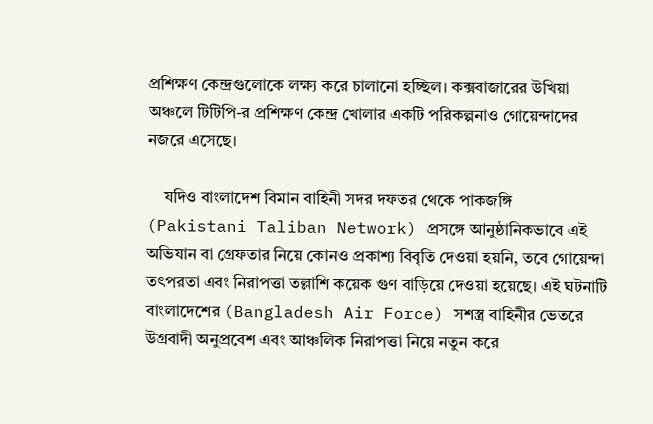প্রশিক্ষণ কেন্দ্রগুলোকে লক্ষ্য করে চালানো হচ্ছিল। কক্সবাজারের উখিয়া অঞ্চলে টিটিপি-র প্রশিক্ষণ কেন্দ্র খোলার একটি পরিকল্পনাও গোয়েন্দাদের নজরে এসেছে।

    যদিও বাংলাদেশ বিমান বাহিনী সদর দফতর থেকে পাকজঙ্গি (Pakistani Taliban Network) প্রসঙ্গে আনুষ্ঠানিকভাবে এই অভিযান বা গ্রেফতার নিয়ে কোনও প্রকাশ্য বিবৃতি দেওয়া হয়নি, তবে গোয়েন্দা তৎপরতা এবং নিরাপত্তা তল্লাশি কয়েক গুণ বাড়িয়ে দেওয়া হয়েছে। এই ঘটনাটি বাংলাদেশের (Bangladesh Air Force) সশস্ত্র বাহিনীর ভেতরে উগ্রবাদী অনুপ্রবেশ এবং আঞ্চলিক নিরাপত্তা নিয়ে নতুন করে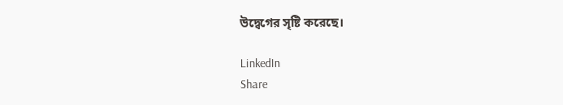উদ্বেগের সৃষ্টি করেছে।

LinkedIn
Share